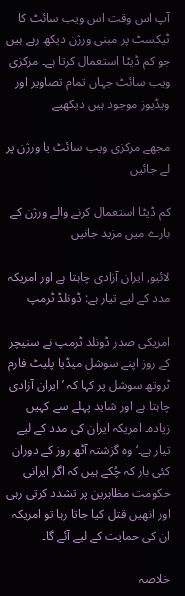آپ اس وقت اس ویب سائٹ کا ٹیکسٹ پر مبنی ورژن دیکھ رہے ہیں جو کم ڈیٹا استعمال کرتا ہے۔ مرکزی ویب سائٹ جہاں تمام تصاویر اور ویڈیوز موجود ہیں دیکھیے

مجھے مرکزی ویب سائٹ یا ورژن پر لے جائیں

کم ڈیٹا استعمال کرنے والے ورژن کے بارے میں مزید جانیں

لائیو, ایران آزادی چاہتا ہے اور امریکہ مدد کے لیے تیار ہے: ڈونلڈ ٹرمپ

امریکی صدر ڈونلد ٹرمپ نے سنیچر کے روز اپنے سوشل میڈیا پلیٹ فارم ٹروتھ سوشل پر کہا کہ ’ایران آزادی چاہتا ہے اور شاید پہلے سے کہیں زیادہ۔ امریکہ ایران کی مدد کے لیے تیار ہے۔‘ وہ گزشتہ آٹھ روز کے دوران کئی بار کہ چُکے ہیں کہ اگر ایرانی حکومت مظاہرین پر تشدد کرتی رہی اور انھیں قتل کیا جاتا رہا تو امریکہ ان کی حمایت کے لیے آئے گا۔

خلاصہ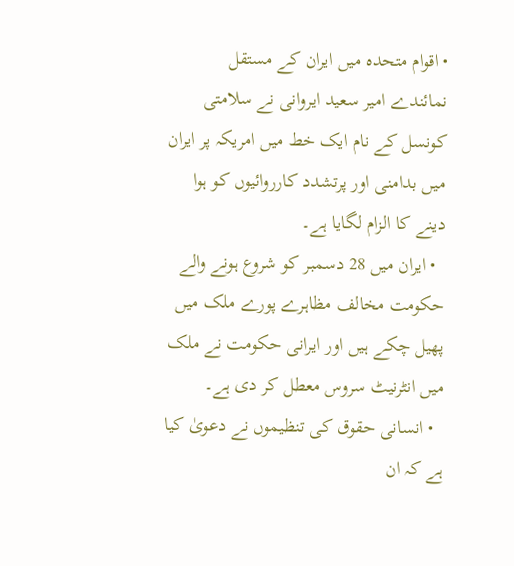• اقوام متحدہ میں ایران کے مستقل نمائندے امیر سعید ایروانی نے سلامتی کونسل کے نام ایک خط میں امریکہ پر ایران میں بدامنی اور پرتشدد کارروائیوں کو ہوا دینے کا الزام لگایا ہے۔
  • ایران میں 28 دسمبر کو شروع ہونے والے حکومت مخالف مظاہرے پورے ملک میں پھیل چکے ہیں اور ایرانی حکومت نے ملک میں انٹرنیٹ سروس معطل کر دی ہے۔
  • انسانی حقوق کی تنظیموں نے دعویٰ کیا ہے کہ ان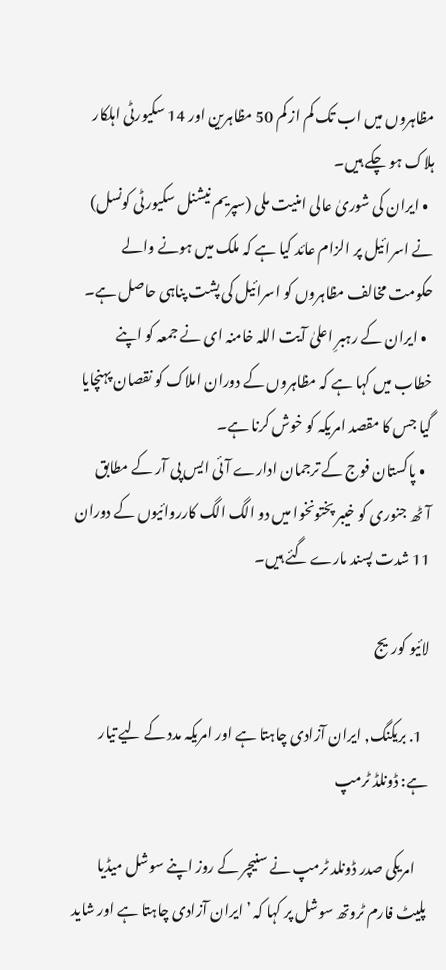مظاہروں میں اب تک کم از کم 50 مظاہرین اور 14 سکیورٹی اہلکار ہلاک ہو چکے ہیں۔
  • ایران کی شوریٰ عالی امنیت ملی (سپریم نیشنل سکیورٹی کونسل) نے اسرائیل پر الزام عائد کیا ہے کہ ملک میں ہونے والے حکومت مخالف مظاہروں کو اسرائیل کی پشت پناہی حاصل ہے۔
  • ایران کے رہبرِ اعلیٰ آیت اللہ خامنہ ای نے جمعہ کو اپنے خطاب میں کہا ہے کہ مظاہروں کے دوران املاک کو نقصان پہنچایا گیا جس کا مقصد امریکہ کو خوش کرنا ہے۔
  • پاکستان فوج کے ترجمان ادارے آئی ایس پی آر کے مطابق آٹھ جنوری کو خیبر پختونخوا میں دو الگ الگ کارروائیوں کے دوران 11 شدت پسند مارے گئے ہیں۔

لائیو کوریج

  1. بریکنگ, ایران آزادی چاہتا ہے اور امریکہ مدد کے لیے تیار ہے: ڈونلڈ ٹرمپ

    امریکی صدر ڈونلد ٹرمپ نے سنیچر کے روز اپنے سوشل میڈیا پلیٹ فارم ٹروتھ سوشل پر کہا کہ ’ایران آزادی چاہتا ہے اور شاید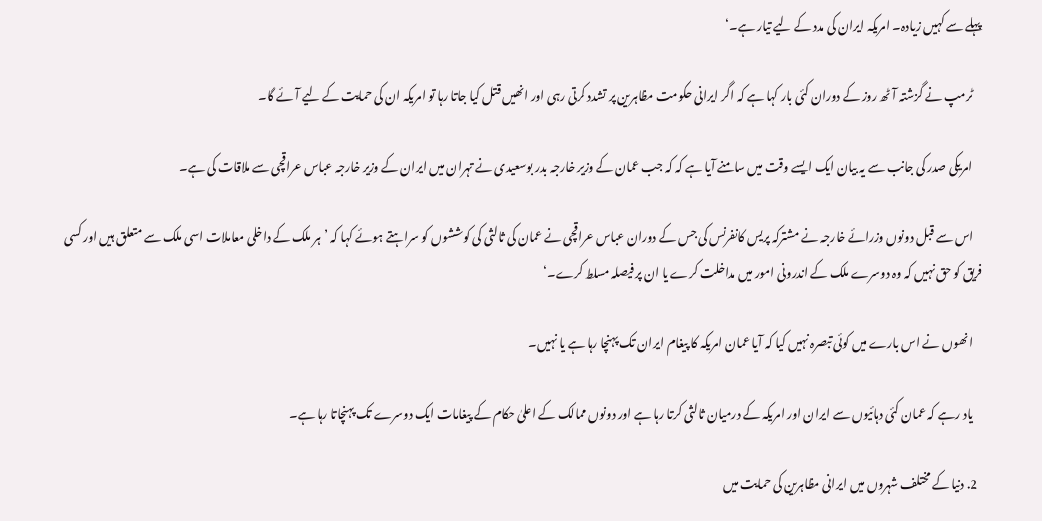پہلے سے کہیں زیادہ۔ امریکہ ایران کی مدد کے لیے تیار ہے۔‘

    ٹرمپ نے گزشتہ آٹھ روز کے دوران کئی بار کہا ہے کہ اگر ایرانی حکومت مظاہرین پر تشدد کرتی رہی اور انھیں قتل کیا جاتا رہا تو امریکہ ان کی حمایت کے لیے آئے گا۔

    امریکی صدر کی جانب سے یہ بیان ایک ایسے وقت میں سامنے آیا ہے کہ کہ جب عمان کے وزیر خارجہ بدر بوسعیدی نے تہران میں ایران کے وزیر خارجہ عباس عراقچی سے ملاقات کی ہے۔

    اس سے قبل دونوں وزرائے خارجہ نے مشترکہ پریس کانفرنس کی جس کے دوران عباس عراقچی نے عمان کی ثالثی کی کوششوں کو سراہتے ہوئے کہا کہ ’ہر ملک کے داخلی معاملات اسی ملک سے متعلق ہیں اور کسی فریق کو حق نہیں کہ وہ دوسرے ملک کے اندرونی امور میں مداخلت کرے یا ان پر فیصلہ مسلط کرے۔‘

    انھوں نے اس بارے میں کوئی تبصرہ نہیں کیا کہ آیا عمان امریکہ کا پیغام ایران تک پہنچا رہا ہے یا نہیں۔

    یاد رہے کہ عمان کئی دہائیوں سے ایران اور امریکہ کے درمیان ثالثی کرتا رہا ہے اور دونوں ممالک کے اعلیٰ حکام کے پیغامات ایک دوسرے تک پہنچاتا رہا ہے۔

  2. دنیا کے مختلف شہروں میں ایرانی مظاہرین کی حمایت میں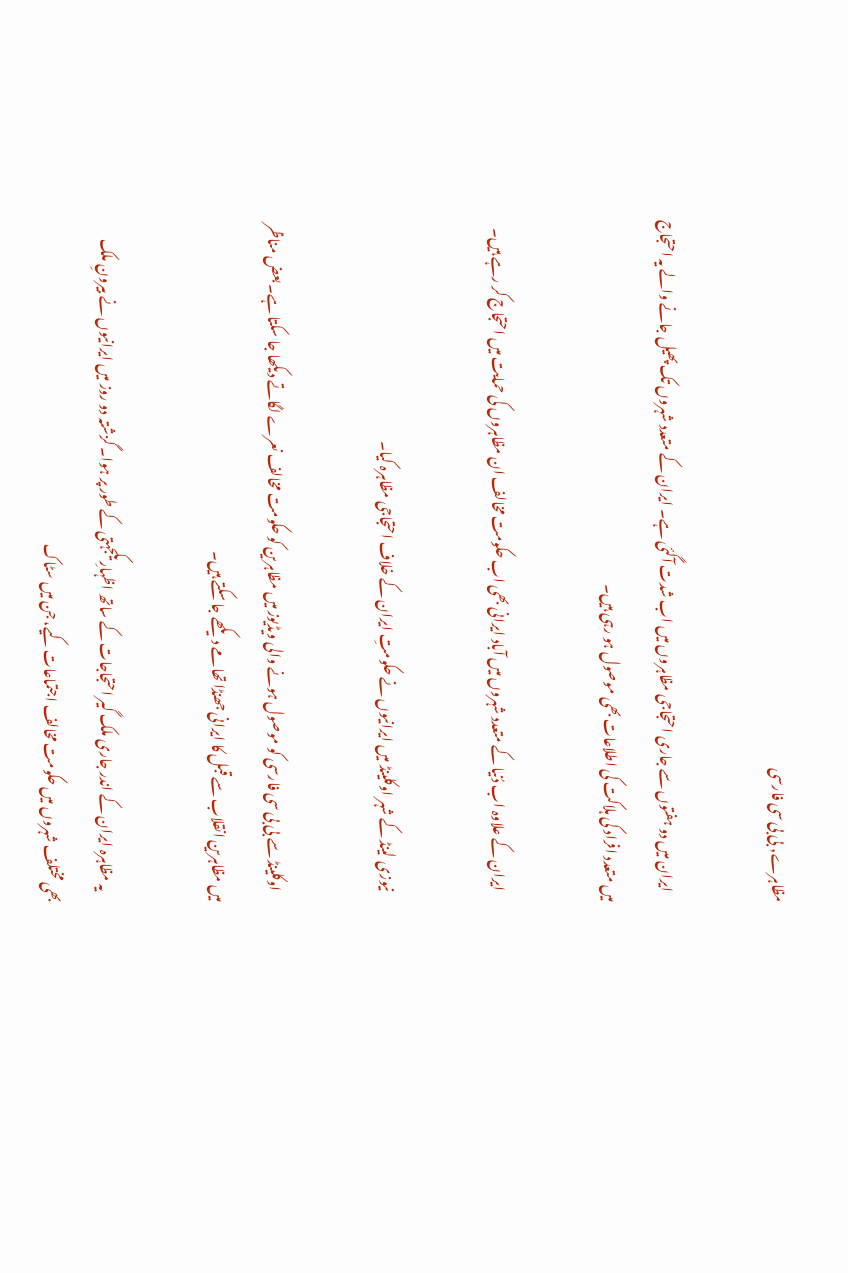مظاہرے, بی بی سی فارسی

    ایران میں دو ہفتوں سے جاری احتجاجی مظاہروں میں اب شدت آگئی ہے۔ ایران کے متعدد شہروں تک پھیل جانے والے یہ احتجاج میں متعدد افراد کی ہلاکت کی اطلاعات بھی موصول ہو رہی ہیں۔

    ایران کے علاوہ اب دُنیا کے متعدد شہروں میں آباد ایرانی بھی اب حکومت مخالف ان مظاہروں کی حمایت میں احتجاج کر رہے ہیں۔

    نیوزی لینڈ کے شہر اوکلینڈ میں ایرانیوں نے حکومتِ ایران کے خلاف احتجاجی مظاہرہ کیا۔

    اوکلینڈ سے بی بی سی فارسی کو موصول ہونے والی ویڈیوز میں مظاہرین کو حکومت مخالف نعرے لگاتے دیکھا جا سکتا ہے۔ بعض مناظر میں مظاہرین انقلاب سے قبل کا ایرانی جھنڈا تھامے دیکھے جا سکتے ہیں۔

    یہ مظاہرہ ایران کے اندر جاری ملک گیر احتجاجات کے ساتھ اظہارِ یکجہتی کے طور پر ہوا۔ گزشتہ دو روز میں ایرانیوں نے بیرونِ ملک بھی مختلف شہروں میں حکومت مخالف اجتماعات کیے، جن میں سٹاک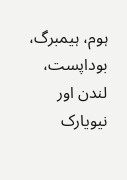ہوم، ہیمبرگ، بوداپست، لندن اور نیویارک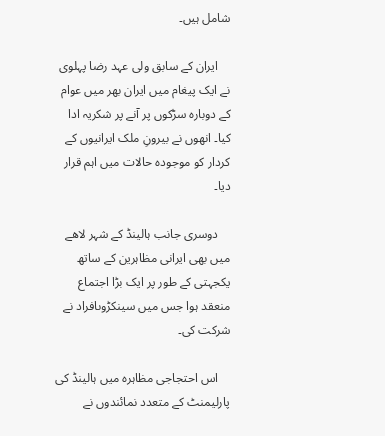شامل ہیں۔

    ایران کے سابق ولی عہد رضا پہلوی نے ایک پیغام میں ایران بھر میں عوام کے دوبارہ سڑکوں پر آنے پر شکریہ ادا کیا۔ انھوں نے بیرونِ ملک ایرانیوں کے کردار کو موجودہ حالات میں اہم قرار دیا۔

    دوسری جانب ہالینڈ کے شہر لاهے میں بھی ایرانی مظاہرین کے ساتھ یکجہتی کے طور پر ایک بڑا اجتماع منعقد ہوا جس میں سینکڑوںافراد نے شرکت کی۔

    اس احتجاجی مظاہرہ میں ہالینڈ کی پارلیمنٹ کے متعدد نمائندوں نے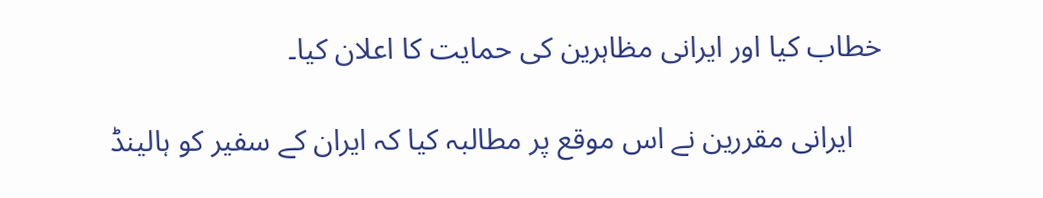خطاب کیا اور ایرانی مظاہرین کی حمایت کا اعلان کیا۔

    ایرانی مقررین نے اس موقع پر مطالبہ کیا کہ ایران کے سفیر کو ہالینڈ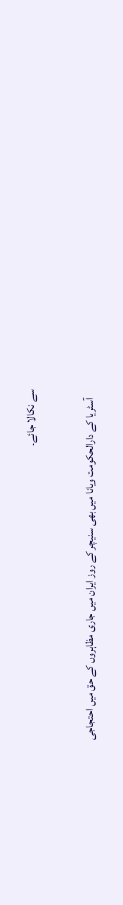سے نکالا جائے۔

    آسٹریا کے دارالحکومت ویانا میں بھی سنیچر کے روز ایران میں جاری مظاہروں کے حق میں احتجاجی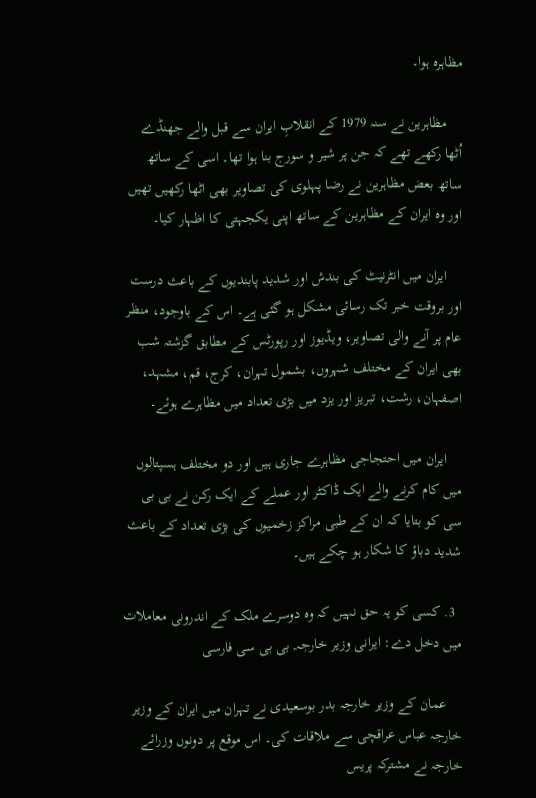مظاہرہ ہوا۔

    مظاہرین نے سنہ 1979 کے انقلابِ ایران سے قبل والے جھنڈے اُٹھا رکھے تھے کہ جن پر شیر و سورج بنا ہوا تھا۔ اسی کے ساتھ ساتھ بعض مظاہرین نے رضا پہلوی کی تصاویر بھی اٹھا رکھیں تھیں اور وہ ایران کے مظاہرین کے ساتھ اپنی یکجہتی کا اظہار کیا۔

    ایران میں انٹرنیٹ کی بندش اور شدید پابندیوں کے باعث درست اور بروقت خبر تک رسائی مشکل ہو گئی ہے۔ اس کے باوجود، منظر عام پر آنے والی تصاویر، ویڈیوز اور رپورٹس کے مطابق گزشتہ شب بھی ایران کے مختلف شہروں، بشمول تہران، کرج، قم، مشہد، اصفہان، رشت، تبریز اور یزد میں بڑی تعداد میں مظاہرے ہوئے۔

    ایران میں احتجاجی مظاہرے جاری ہیں اور دو مختلف ہسپتالوں میں کام کرنے والے ایک ڈاکٹر اور عملے کے ایک رکن نے بی بی سی کو بتایا کہ ان کے طبی مراکز زخمیوں کی بڑی تعداد کے باعث شدید دباؤ کا شکار ہو چکے ہیں۔

  3. کسی کو یہ حق نہیں کہ وہ دوسرے ملک کے اندرونی معاملات میں دخل دے: ایرانی وزیر خارجہ, بی بی سی فارسی

    عمان کے وزیر خارجہ بدر بوسعیدی نے تہران میں ایران کے وزیر خارجہ عباس عراقچی سے ملاقات کی۔ اس موقع پر دونوں وزرائے خارجہ نے مشترکہ پریس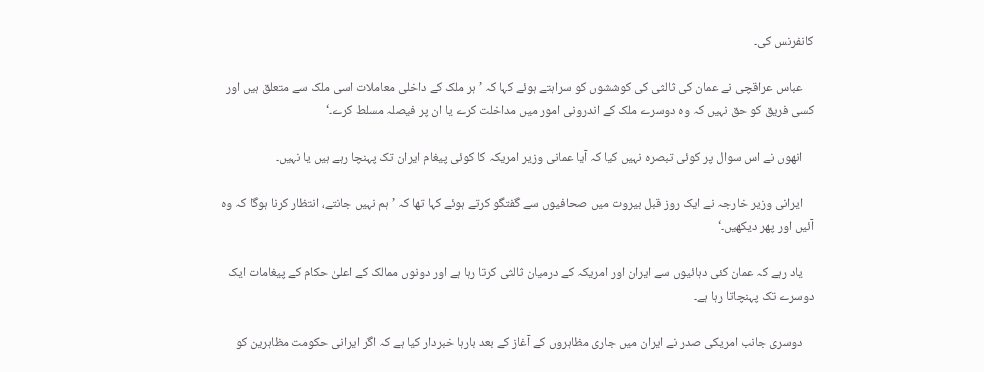کانفرنس کی۔

    عباس عراقچی نے عمان کی ثالثی کی کوششوں کو سراہتے ہوئے کہا کہ ’ہر ملک کے داخلی معاملات اسی ملک سے متعلق ہیں اور کسی فریق کو حق نہیں کہ وہ دوسرے ملک کے اندرونی امور میں مداخلت کرے یا ان پر فیصلہ مسلط کرے۔‘

    انھوں نے اس سوال پر کوئی تبصرہ نہیں کیا کہ آیا عمانی وزیر امریکہ کا کوئی پیغام ایران تک پہنچا رہے ہیں یا نہیں۔

    ایرانی وزیر خارجہ نے ایک روز قبل بیروت میں صحافیوں سے گفتگو کرتے ہوئے کہا تھا کہ ’ہم نہیں جانتے، انتظار کرنا ہوگا کہ وہ آئیں اور پھر دیکھیں۔‘

    یاد رہے کہ عمان کئی دہائیوں سے ایران اور امریکہ کے درمیان ثالثی کرتا رہا ہے اور دونوں ممالک کے اعلیٰ حکام کے پیغامات ایک دوسرے تک پہنچاتا رہا ہے۔

    دوسری جانب امریکی صدر نے ایران میں جاری مظاہروں کے آغاز کے بعد بارہا خبردار کیا ہے کہ اگر ایرانی حکومت مظاہرین کو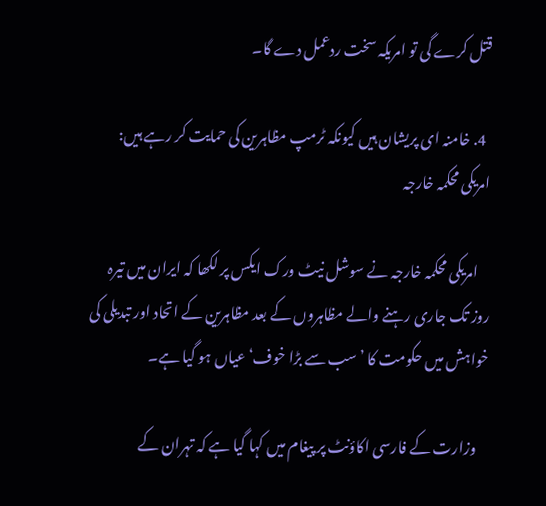قتل کرے گی تو امریکہ سخت ردعمل دے گا۔

  4. خامنہ ای پریشان ہیں کیونکہ ٹرمپ مظاہرین کی حمایت کر رہے ہیں: امریکی محکمہ خارجہ

    امریکی محکمہ خارجہ نے سوشل نیٹ ورک ایکس پر لکھا کہ ایران میں تیرہ روز تک جاری رہنے والے مظاہروں کے بعد مظاہرین کے اتحاد اور تبدیلی کی خواہش میں حکومت کا ’سب سے بڑا خوف‘ عیاں ہو گیا ہے۔

    وزارت کے فارسی اکاؤنٹ پر پیغام میں کہا گیا ہے کہ تہران کے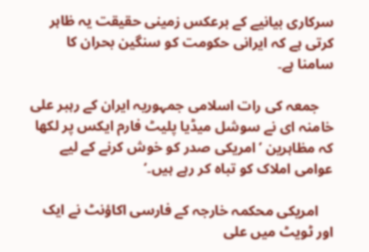سرکاری بیانیے کے برعکس زمینی حقیقت یہ ظاہر کرتی ہے کہ ایرانی حکومت کو سنگین بحران کا سامنا ہے۔

    جمعہ کی رات اسلامی جمہوریہ ایران کے رہبر علی خامنہ ای نے سوشل میڈیا پلیٹ فارم ایکس پر لکھا کہ مظاہرین ’امریکی صدر کو خوش کرنے کے لیے عوامی املاک کو تباہ کر رہے ہیں۔‘

    امریکی محکمہ خارجہ کے فارسی اکاؤنٹ نے ایک اور ٹویٹ میں علی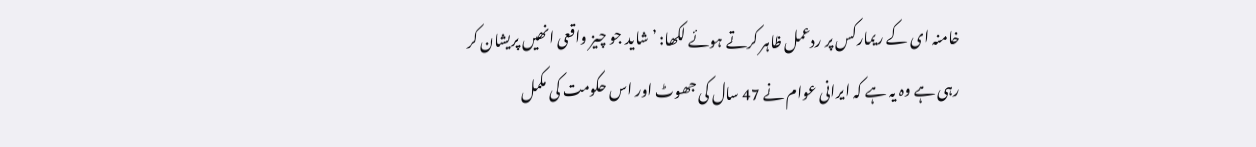خامنہ ای کے ریمارکس پر ردعمل ظاہر کرتے ہوئے لکھا: ’شاید جو چیز واقعی انھیں پریشان کر رہی ہے وہ یہ ہے کہ ایرانی عوام نے 47 سال کی جھوٹ اور اس حکومت کی مکمل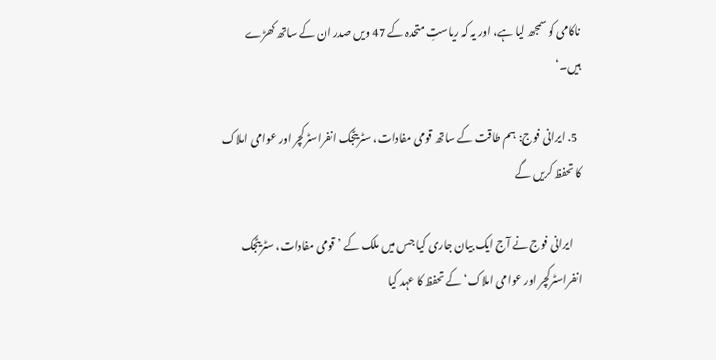ناکامی کو سمجھ لیا ہے، اور یہ کہ ریاستِ متحدہ کے 47 ویں صدر ان کے ساتھ کھڑے ہیں۔‘

  5. ایرانی فوج: ہم طاقت کے ساتھ قومی مفادات، سٹریٹجک انفراسٹرکچر اور عوامی املاک کا تحفظ کریں گے

    ایرانی فوج نے آج ایک بیان جاری کیا جس میں ملک کے ’قومی مفادات، سٹریٹجک انفراسٹرکچر اور عوامی املاک‘ کے تحفظ کا عہد کیا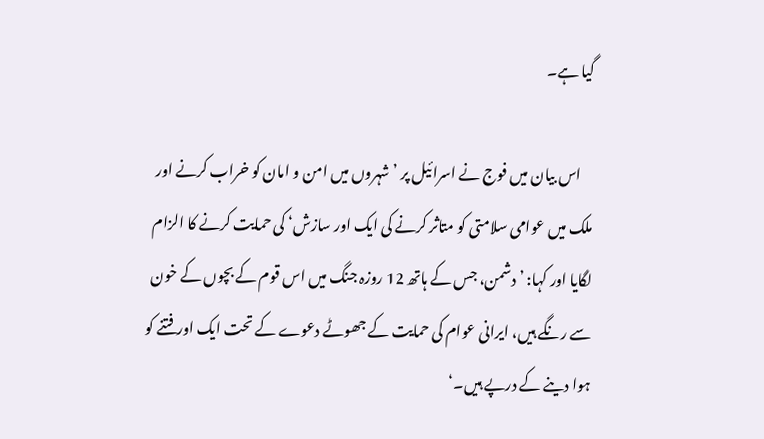گیا ہے۔

    اس بیان میں فوج نے اسرائیل پر ’شہروں میں امن و امان کو خراب کرنے اور ملک میں عوامی سلامتی کو متاثر کرنے کی ایک اور سازش‘ کی حمایت کرنے کا الزام لگایا اور کہا: ’دشمن، جس کے ہاتھ 12 روزہ جنگ میں اس قوم کے بچوں کے خون سے رنگے ہیں، ایرانی عوام کی حمایت کے جھوٹے دعوے کے تحت ایک اور فتنے کو ہوا دینے کے درپے ہیں۔‘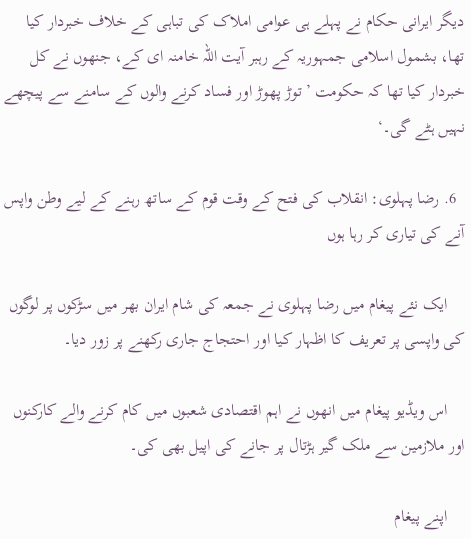دیگر ایرانی حکام نے پہلے ہی عوامی املاک کی تباہی کے خلاف خبردار کیا تھا، بشمول اسلامی جمہوریہ کے رہبر آیت اللہ خامنہ ای کے، جنھوں نے کل خبردار کیا تھا کہ حکومت ’توڑ پھوڑ اور فساد کرنے والوں کے سامنے سے پیچھے نہیں ہٹے گی۔‘

  6. رضا پہلوی: انقلاب کی فتح کے وقت قوم کے ساتھ رہنے کے لیے وطن واپس آنے کی تیاری کر رہا ہوں

    ایک نئے پیغام میں رضا پہلوی نے جمعہ کی شام ایران بھر میں سڑکوں پر لوگوں کی واپسی پر تعریف کا اظہار کیا اور احتجاج جاری رکھنے پر زور دیا۔

    اس ویڈیو پیغام میں انھوں نے اہم اقتصادی شعبوں میں کام کرنے والے کارکنوں اور ملازمین سے ملک گیر ہڑتال پر جانے کی اپیل بھی کی۔

    اپنے پیغام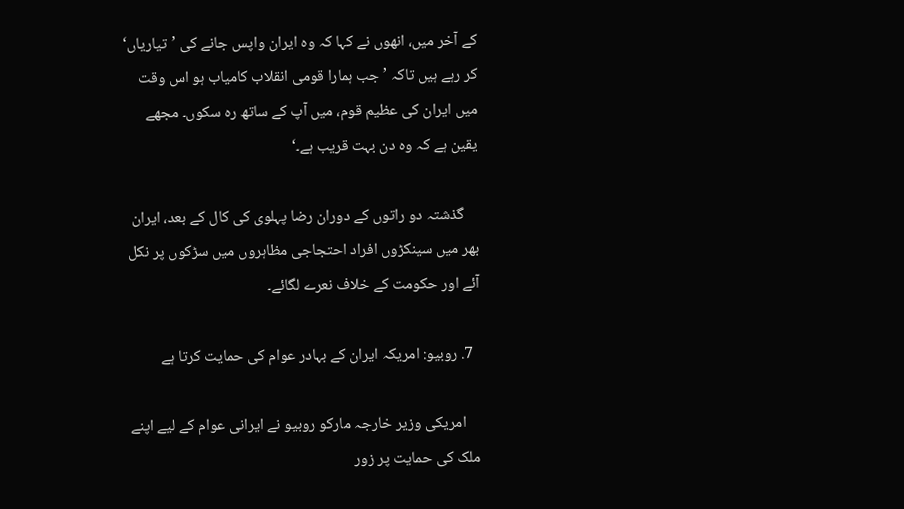کے آخر میں، انھوں نے کہا کہ وہ ایران واپس جانے کی ’تیاریاں‘ کر رہے ہیں تاکہ ’جب ہمارا قومی انقلاب کامیاب ہو اس وقت میں ایران کی عظیم قوم، میں آپ کے ساتھ رہ سکوں۔ مجھے یقین ہے کہ وہ دن بہت قریب ہے۔‘

    گذشتہ دو راتوں کے دوران رضا پہلوی کی کال کے بعد، ایران بھر میں سینکڑوں افراد احتجاجی مظاہروں میں سڑکوں پر نکل آئے اور حکومت کے خلاف نعرے لگائے۔

  7. روبیو: امریکہ ایران کے بہادر عوام کی حمایت کرتا ہے

    امریکی وزیر خارجہ مارکو روبیو نے ایرانی عوام کے لیے اپنے ملک کی حمایت پر زور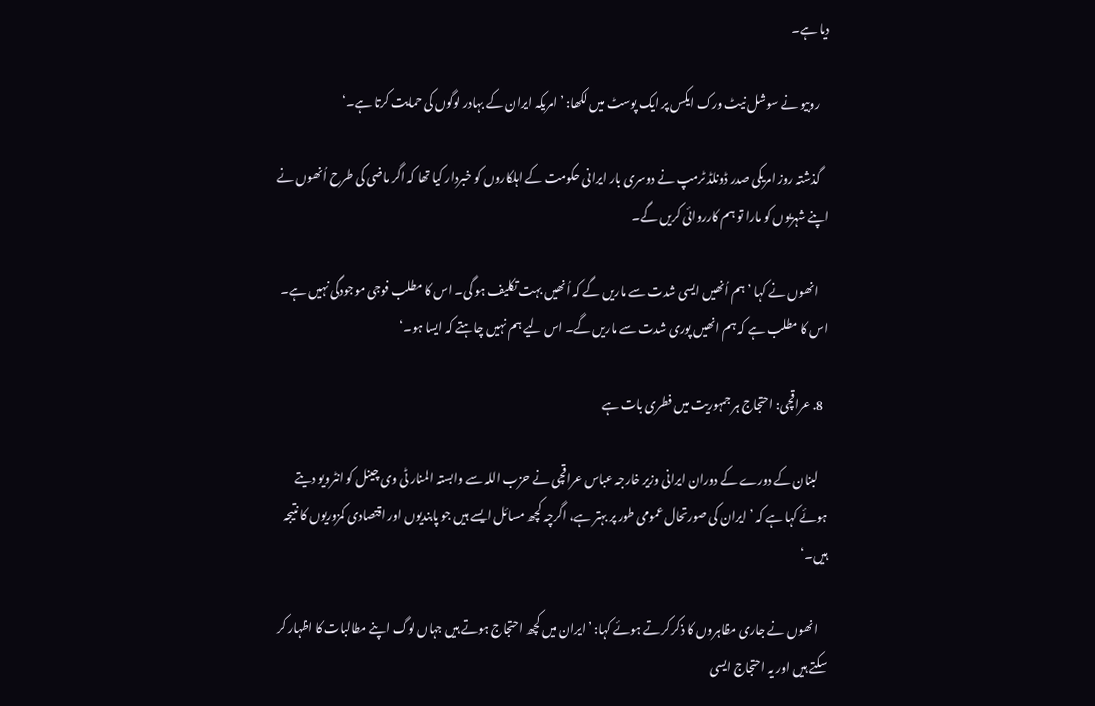دیا ہے۔

    روبیو نے سوشل نیٹ ورک ایکس پر ایک پوسٹ میں لکھا: ’امریکہ ایران کے بہادر لوگوں کی حمایت کرتا ہے۔‘

    گذشتہ روز امریکی صدر ڈونلڈ ٹرمپ نے دوسری بار ایرانی حکومت کے اہلکاروں کو خبردار کیا تھا کہ اگر ماضی کی طرح اُنھوں نے اپنے شہریوں کو مارا تو ہم کارروائی کریں گے۔

    انھوں نے کہا ’ہم اُنھیں ایسی شدت سے ماریں گے کہ اُنھیں بہت تکلیف ہو گی۔ اس کا مطلب فوجی موجودگی نہیں ہے۔ اس کا مطلب ہے کہ ہم انھیں پوری شدت سے ماریں گے۔ اس لیے ہم نہیں چاہتے کہ ایسا ہو۔‘

  8. عراقچی: احتجاج ہر جمہوریت میں فطری بات ہے

    لبنان کے دورے کے دوران ایرانی وزیر خارجہ عباس عراقچی نے حزب اللہ سے وابستہ المنار ٹی وی چینل کو انٹرویو دیتے ہوئے کہا ہے کہ ’ایران کی صورتحال عمومی طور پر بہتر ہے، اگرچہ کچھ مسائل ایسے ہیں جو پابندیوں اور اقتصادی کمزوریوں کا نتیجہ ہیں۔‘

    انھوں نے جاری مظاہروں کا ذکر کرتے ہوئے کہا: ’ایران میں کچھ احتجاج ہوتے ہیں جہاں لوگ اپنے مطالبات کا اظہار کر سکتے ہیں اور یہ احتجاج ایسی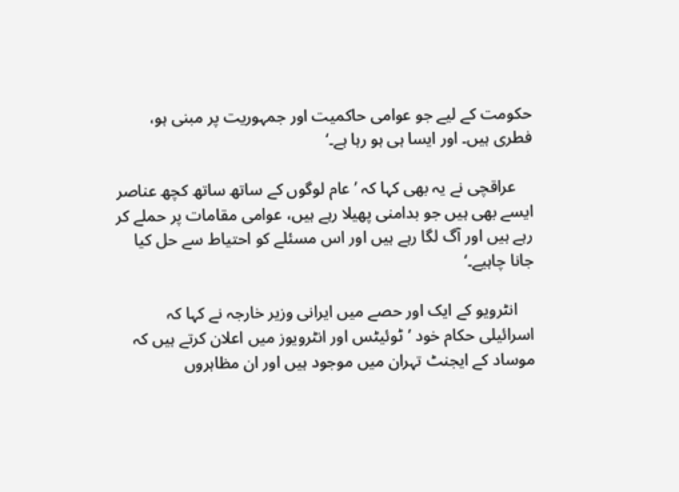حکومت کے لیے جو عوامی حاکمیت اور جمہوریت پر مبنی ہو، فطری ہیں۔ اور ایسا ہی ہو رہا ہے۔‘

    عراقچی نے یہ بھی کہا کہ ’عام لوگوں کے ساتھ ساتھ کچھ عناصر ایسے بھی ہیں جو بدامنی پھیلا رہے ہیں، عوامی مقامات پر حملے کر رہے ہیں اور آگ لگا رہے ہیں اور اس مسئلے کو احتیاط سے حل کیا جانا چاہیے۔‘

    انٹرویو کے ایک اور حصے میں ایرانی وزیر خارجہ نے کہا کہ اسرائیلی حکام خود ’ٹوئیٹس اور انٹرویوز میں اعلان کرتے ہیں کہ موساد کے ایجنٹ تہران میں موجود ہیں اور ان مظاہروں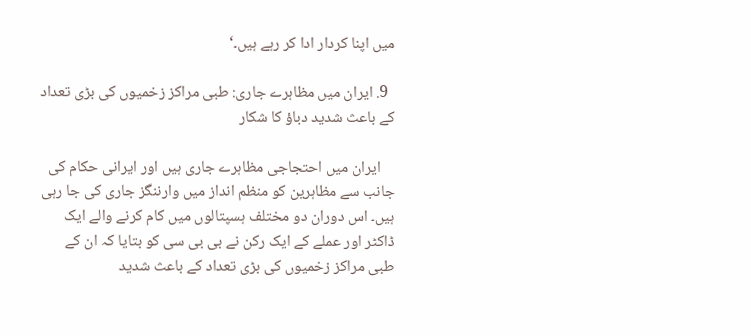میں اپنا کردار ادا کر رہے ہیں۔‘

  9. ایران میں مظاہرے جاری: طبی مراکز زخمیوں کی بڑی تعداد کے باعث شدید دباؤ کا شکار

    ایران میں احتجاجی مظاہرے جاری ہیں اور ایرانی حکام کی جانب سے مظاہرین کو منظم انداز میں وارننگز جاری کی جا رہی ہیں۔ اس دوران دو مختلف ہسپتالوں میں کام کرنے والے ایک ڈاکٹر اور عملے کے ایک رکن نے بی بی سی کو بتایا کہ ان کے طبی مراکز زخمیوں کی بڑی تعداد کے باعث شدید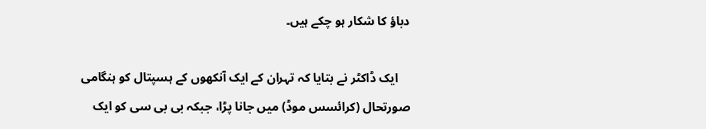دباؤ کا شکار ہو چکے ہیں۔

    ایک ڈاکٹر نے بتایا کہ تہران کے ایک آنکھوں کے ہسپتال کو ہنگامی صورتحال (کرائسس موڈ) میں جانا پڑا، جبکہ بی بی سی کو ایک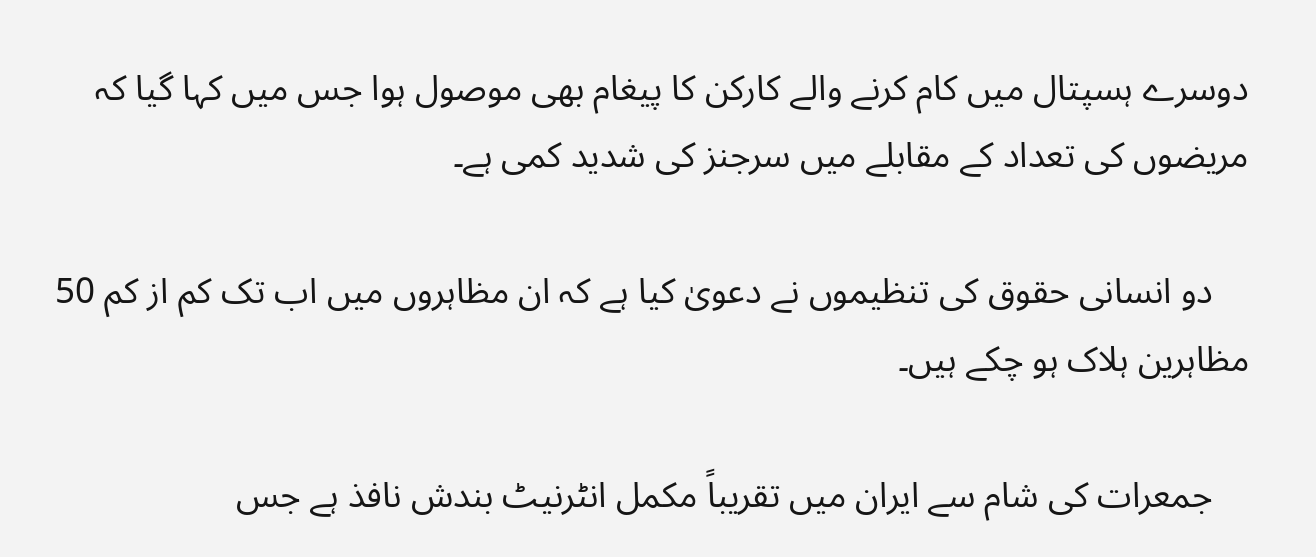دوسرے ہسپتال میں کام کرنے والے کارکن کا پیغام بھی موصول ہوا جس میں کہا گیا کہ مریضوں کی تعداد کے مقابلے میں سرجنز کی شدید کمی ہے۔

    دو انسانی حقوق کی تنظیموں نے دعویٰ کیا ہے کہ ان مظاہروں میں اب تک کم از کم 50 مظاہرین ہلاک ہو چکے ہیں۔

    جمعرات کی شام سے ایران میں تقریباً مکمل انٹرنیٹ بندش نافذ ہے جس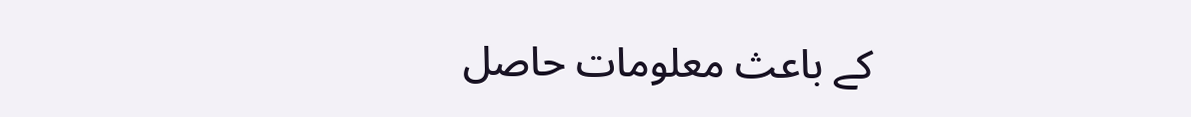کے باعث معلومات حاصل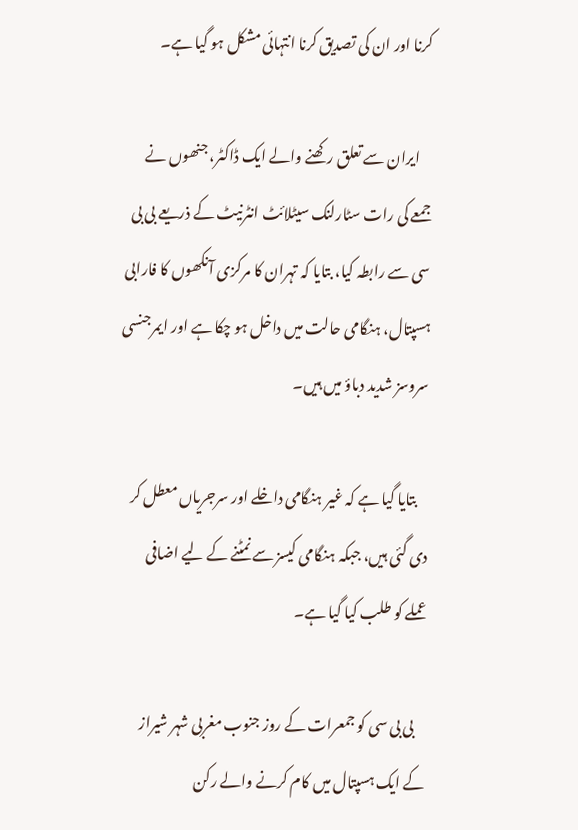کرنا اور ان کی تصدیق کرنا انتہائی مشکل ہو گیا ہے۔

    ایران سے تعلق رکھنے والے ایک ڈاکٹر، جنھوں نے جمعے کی رات سٹارلنک سیٹلائٹ انٹرنیٹ کے ذریعے بی بی سی سے رابطہ کیا، بتایا کہ تہران کا مرکزی آنکھوں کا فارابی ہسپتال، ہنگامی حالت میں داخل ہو چکا ہے اور ایمرجنسی سروسز شدید دباؤ میں ہیں۔

    بتایا گیا ہے کہ غیر ہنگامی داخلے اور سرجریاں معطل کر دی گئی ہیں، جبکہ ہنگامی کیسز سے نمٹنے کے لیے اضافی عملے کو طلب کیا گیا ہے۔

    بی بی سی کو جمعرات کے روز جنوب مغربی شہر شیراز کے ایک ہسپتال میں کام کرنے والے رکن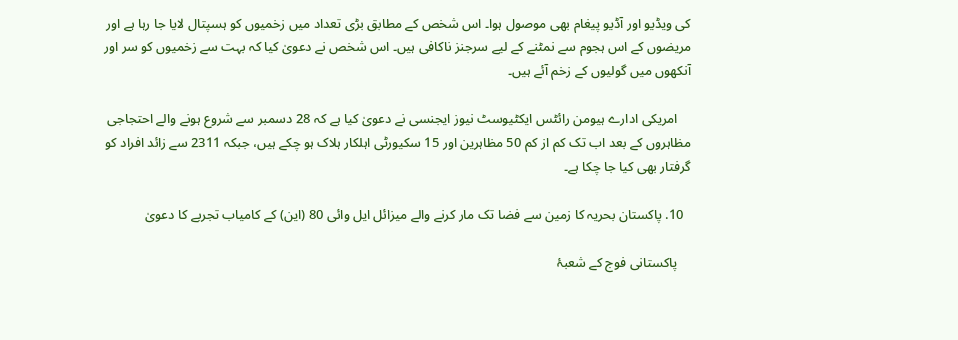کی ویڈیو اور آڈیو پیغام بھی موصول ہوا۔ اس شخص کے مطابق بڑی تعداد میں زخمیوں کو ہسپتال لایا جا رہا ہے اور مریضوں کے اس ہجوم سے نمٹنے کے لیے سرجنز ناکافی ہیں۔ اس شخص نے دعویٰ کیا کہ بہت سے زخمیوں کو سر اور آنکھوں میں گولیوں کے زخم آئے ہیں۔

    امریکی ادارے ہیومن رائٹس ایکٹیوسٹ نیوز ایجنسی نے دعویٰ کیا ہے کہ 28 دسمبر سے شروع ہونے والے احتجاجی مظاہروں کے بعد اب تک کم از کم 50 مظاہرین اور 15 سکیورٹی اہلکار ہلاک ہو چکے ہیں، جبکہ 2311 سے زائد افراد کو گرفتار بھی کیا جا چکا ہے۔

  10. پاکستان بحریہ کا زمین سے فضا تک مار کرنے والے میزائل ایل وائی 80 (این) کے کامیاب تجربے کا دعویٰ

    پاکستانی فوج کے شعبۂ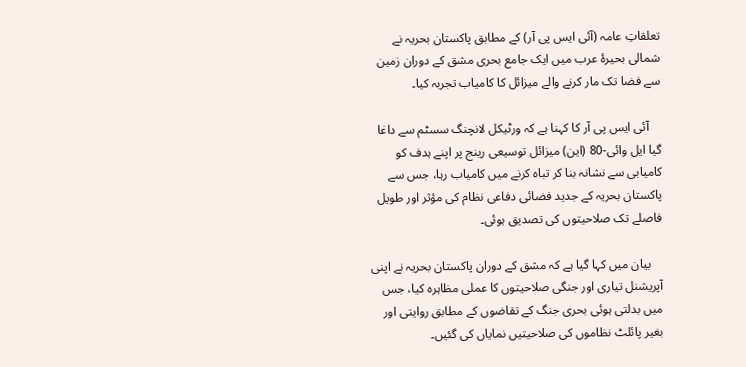تعلقاتِ عامہ (آئی ایس پی آر) کے مطابق پاکستان بحریہ نے شمالی بحیرۂ عرب میں ایک جامع بحری مشق کے دوران زمین سے فضا تک مار کرنے والے میزائل کا کامیاب تجربہ کیا۔

    آئی ایس پی آر کا کہنا ہے کہ ورٹیکل لانچنگ سسٹم سے داغا گیا ایل وائی-80 (این) میزائل توسیعی رینج پر اپنے ہدف کو کامیابی سے نشانہ بنا کر تباہ کرنے میں کامیاب رہا، جس سے پاکستان بحریہ کے جدید فضائی دفاعی نظام کی مؤثر اور طویل فاصلے تک صلاحیتوں کی تصدیق ہوئی۔

    بیان میں کہا گیا ہے کہ مشق کے دوران پاکستان بحریہ نے اپنی آپریشنل تیاری اور جنگی صلاحیتوں کا عملی مظاہرہ کیا، جس میں بدلتی ہوئی بحری جنگ کے تقاضوں کے مطابق روایتی اور بغیر پائلٹ نظاموں کی صلاحیتیں نمایاں کی گئیں۔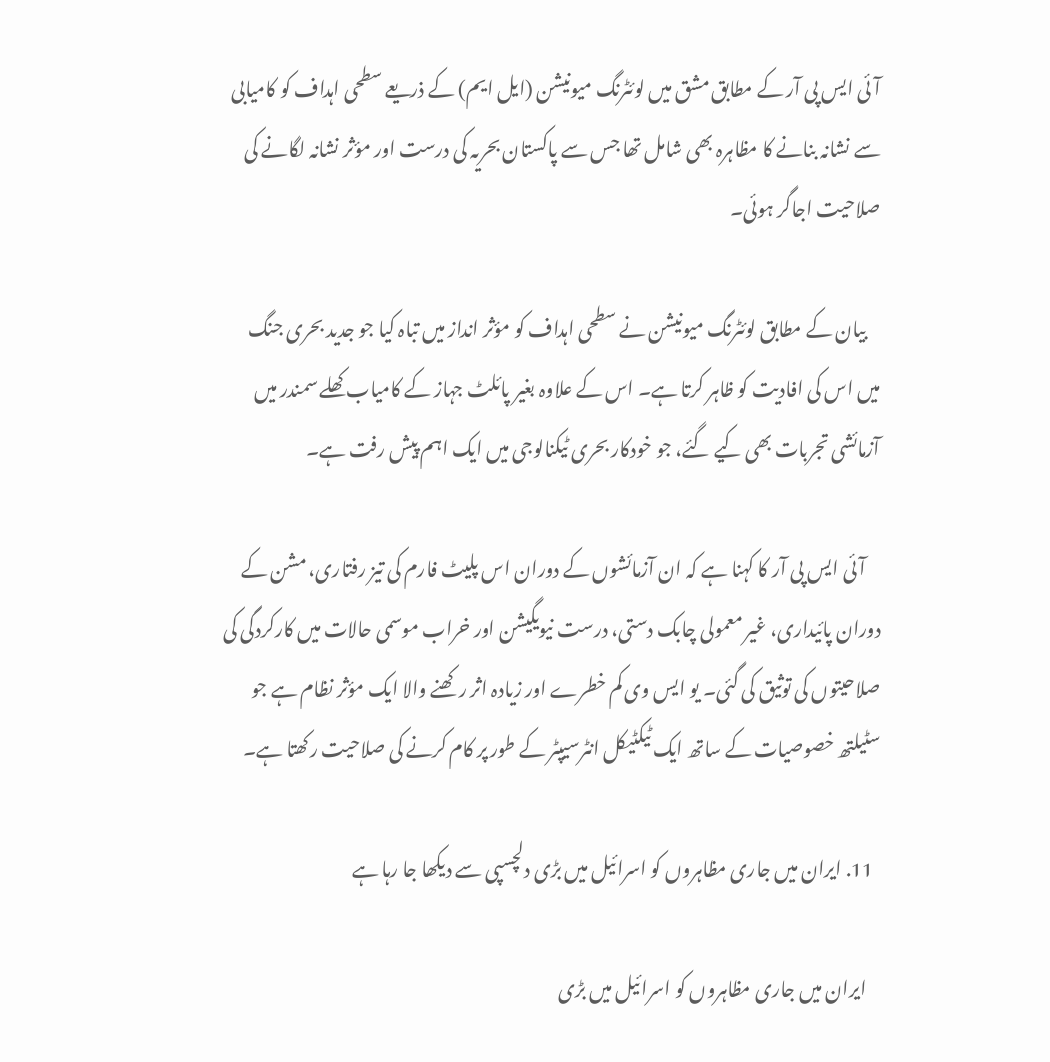آئی ایس پی آر کے مطابق مشق میں لوئٹرنگ میونیشن (ایل ایم) کے ذریعے سطحی اہداف کو کامیابی سے نشانہ بنانے کا مظاہرہ بھی شامل تھا جس سے پاکستان بحریہ کی درست اور مؤثر نشانہ لگانے کی صلاحیت اجاگر ہوئی۔

    بیان کے مطابق لوئٹرنگ میونیشن نے سطحی اہداف کو مؤثر انداز میں تباہ کیا جو جدید بحری جنگ میں اس کی افادیت کو ظاہر کرتا ہے۔ اس کے علاوہ بغیر پائلٹ جہاز کے کامیاب کھلے سمندر میں آزمائشی تجربات بھی کیے گئے، جو خودکار بحری ٹیکنالوجی میں ایک اہم پیش رفت ہے۔

    آئی ایس پی آر کا کہنا ہے کہ ان آزمائشوں کے دوران اس پلیٹ فارم کی تیز رفتاری، مشن کے دوران پائیداری، غیر معمولی چابک دستی، درست نیویگیشن اور خراب موسمی حالات میں کارکردگی کی صلاحیتوں کی توثیق کی گئی۔ یو ایس وی کم خطرے اور زیادہ اثر رکھنے والا ایک مؤثر نظام ہے جو سٹیلتھ خصوصیات کے ساتھ ایک ٹیکٹیکل انٹرسیپٹر کے طور پر کام کرنے کی صلاحیت رکھتا ہے۔

  11. ایران میں جاری مظاہروں کو اسرائیل میں بڑی دلچسپی سے دیکھا جا رہا ہے

    ایران میں جاری مظاہروں کو اسرائیل میں بڑی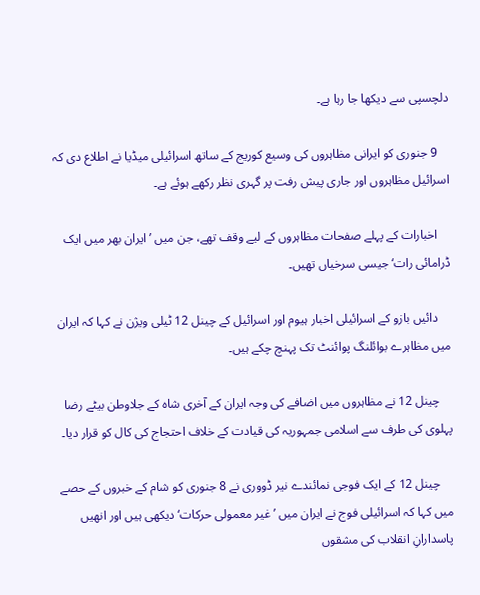دلچسپی سے دیکھا جا رہا ہے۔

    9 جنوری کو ایرانی مظاہروں کی وسیع کوریج کے ساتھ اسرائیلی میڈیا نے اطلاع دی کہ اسرائیل مظاہروں اور جاری پیش رفت پر گہری نظر رکھے ہوئے ہے۔

    اخبارات کے پہلے صفحات مظاہروں کے لیے وقف تھے، جن میں ’ایران بھر میں ایک ڈرامائی رات‘ جیسی سرخیاں تھیں۔

    دائیں بازو کے اسرائیلی اخبار ہیوم اور اسرائیل کے چینل 12 ٹیلی ویژن نے کہا کہ ایران میں مظاہرے بوائلنگ پوائنٹ تک پہنچ چکے ہیں۔

    چینل 12 نے مظاہروں میں اضافے کی وجہ ایران کے آخری شاہ کے جلاوطن بیٹے رضا پہلوی کی طرف سے اسلامی جمہوریہ کی قیادت کے خلاف احتجاج کی کال کو قرار دیا۔

    چینل 12 کے ایک فوجی نمائندے نیر ڈووری نے 8 جنوری کو شام کے خبروں کے حصے میں کہا کہ اسرائیلی فوج نے ایران میں ’غیر معمولی حرکات‘ دیکھی ہیں اور انھیں پاسدارانِ انقلاب کی مشقوں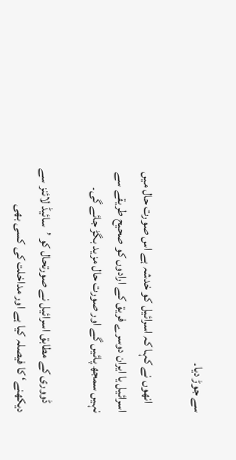سے جوڑ دیا۔

    انھوں نے کہا کہ اسرائیل کو خدشہ ہے اس صورت حال میں اسرائیل یا ایران دوسرے فریق کے ارادوں کو صحیح طریقے سے نہیں سمجھ پائیں گے اور صورت حال مزید بگڑ جائے گی۔

    ڈووری کے مطابق اسرائیل نے صورتحال کو ’سائیڈ لائنز سے دیکھنے‘ کا فیصلہ کیا ہے اور مداخلت کی کسی بھی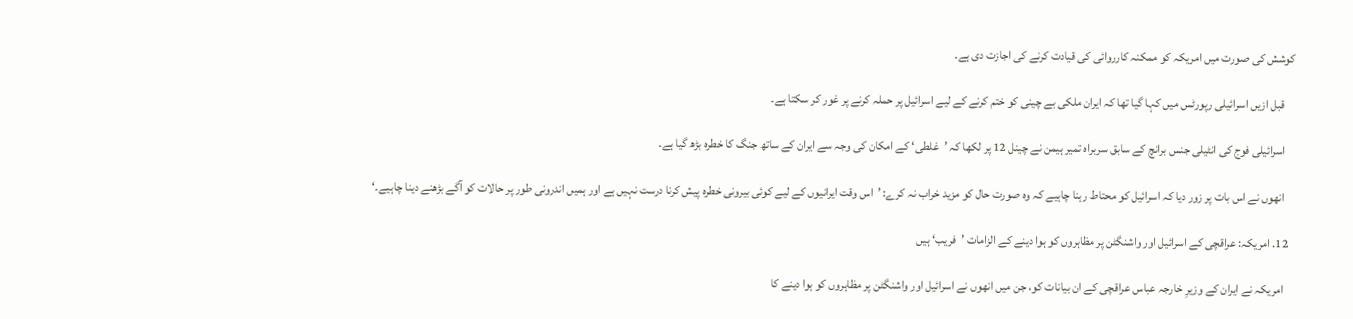کوشش کی صورت میں امریکہ کو ممکنہ کارروائی کی قیادت کرنے کی اجازت دی ہے۔

    قبل ازیں اسرائیلی رپورٹس میں کہا گیا تھا کہ ایران ملکی بے چینی کو ختم کرنے کے لیے اسرائیل پر حملہ کرنے پر غور کر سکتا ہے۔

    اسرائیلی فوج کی انٹیلی جنس برانچ کے سابق سربراہ تمیر ہیمن نے چینل 12 پر لکھا کہ ’غلطی‘ کے امکان کی وجہ سے ایران کے ساتھ جنگ کا خطرہ بڑھ گیا ہے۔

    انھوں نے اس بات پر زور دیا کہ اسرائیل کو محتاط رہنا چاہیے کہ وہ صورت حال کو مزید خراب نہ کرے: ’اس وقت ایرانیوں کے لیے کوئی بیرونی خطرہ پیش کرنا درست نہیں ہے اور ہمیں اندرونی طور پر حالات کو آگے بڑھنے دینا چاہیے۔‘

  12. امریکہ: عراقچی کے اسرائیل اور واشنگٹن پر مظاہروں کو ہوا دینے کے الزامات ’فریب‘ ہیں

    امریکہ نے ایران کے وزیرِ خارجہ عباس عراقچی کے ان بیانات کو، جن میں انھوں نے اسرائیل اور واشنگٹن پر مظاہروں کو ہوا دینے کا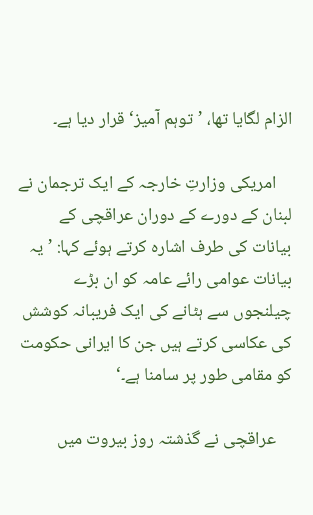الزام لگایا تھا، ’توہم آمیز‘ قرار دیا ہے۔

    امریکی وزارتِ خارجہ کے ایک ترجمان نے لبنان کے دورے کے دوران عراقچی کے بیانات کی طرف اشارہ کرتے ہوئے کہا: ’یہ بیانات عوامی رائے عامہ کو ان بڑے چیلنجوں سے ہٹانے کی ایک فریبانہ کوشش کی عکاسی کرتے ہیں جن کا ایرانی حکومت کو مقامی طور پر سامنا ہے۔‘

    عراقچی نے گذشتہ روز بیروت میں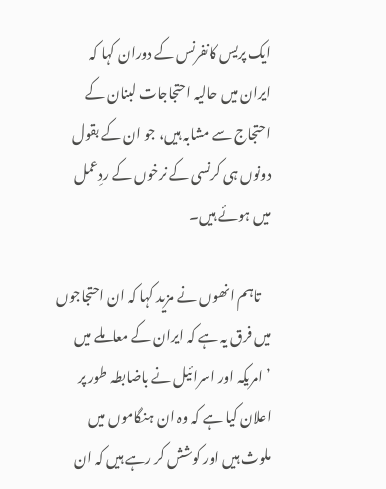ایک پریس کانفرنس کے دوران کہا کہ ایران میں حالیہ احتجاجات لبنان کے احتجاج سے مشابہ ہیں، جو ان کے بقول دونوں ہی کرنسی کے نرخوں کے ردِعمل میں ہوئے ہیں۔

    تاہم انھوں نے مزید کہا کہ ان احتجاجوں میں فرق یہ ہے کہ ایران کے معاملے میں ’امریکہ اور اسرائیل نے باضابطہ طور پر اعلان کیا ہے کہ وہ ان ہنگاموں میں ملوث ہیں اور کوشش کر رہے ہیں کہ ان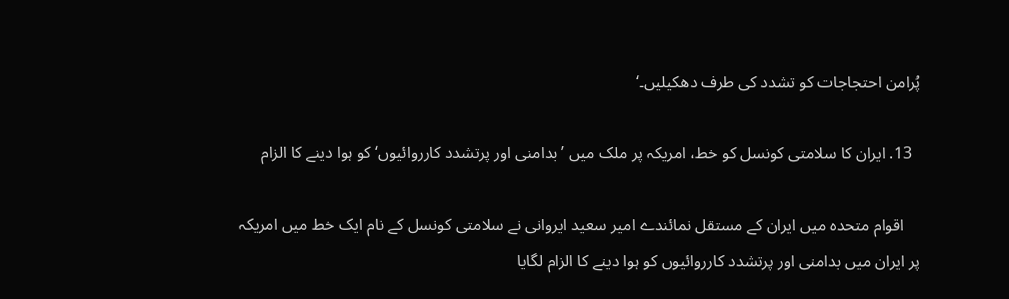پُرامن احتجاجات کو تشدد کی طرف دھکیلیں۔‘

  13. ایران کا سلامتی کونسل کو خط، امریکہ پر ملک میں ’بدامنی اور پرتشدد کارروائیوں‘ کو ہوا دینے کا الزام

    اقوام متحدہ میں ایران کے مستقل نمائندے امیر سعید ایروانی نے سلامتی کونسل کے نام ایک خط میں امریکہ پر ایران میں بدامنی اور پرتشدد کارروائیوں کو ہوا دینے کا الزام لگایا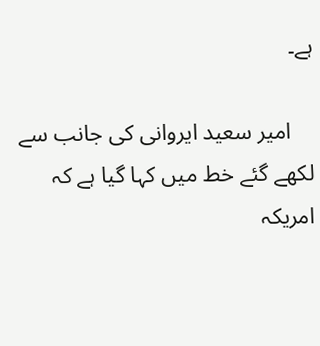ہے۔

    امیر سعید ایروانی کی جانب سے لکھے گئے خط میں کہا گیا ہے کہ امریکہ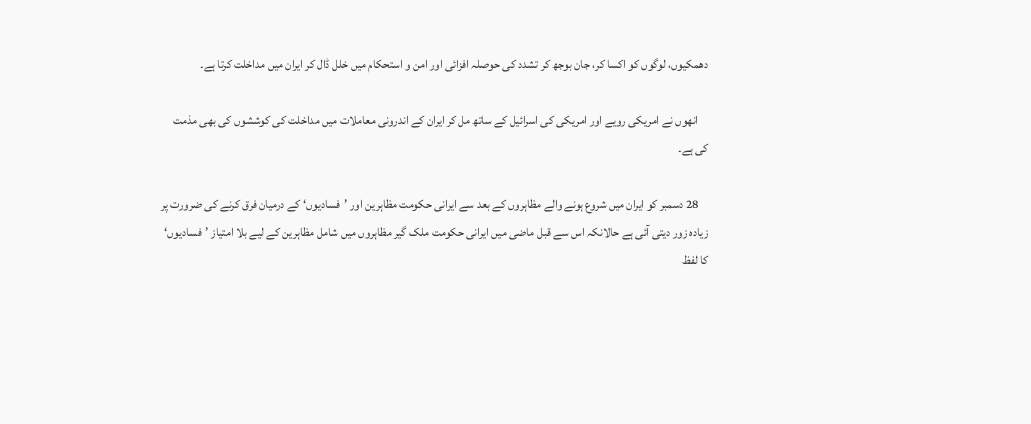دھمکیوں، لوگوں کو اکسا کر، جان بوجھ کر تشدد کی حوصلہ افزائی اور امن و استحکام میں خلل ڈال کر ایران میں مداخلت کرتا ہے۔

    انھوں نے امریکی رویے اور امریکی کی اسرائیل کے ساتھ مل کر ایران کے اندرونی معاملات میں مداخلت کی کوششوں کی بھی مذمت کی ہے۔

    28 دسمبر کو ایران میں شروع ہونے والے مظاہروں کے بعد سے ایرانی حکومت مظاہرین اور ’فسادیوں‘ کے درمیان فرق کرنے کی ضرورت پر زیادہ زور دیتی آئی ہے حالانکہ اس سے قبل ماضی میں ایرانی حکومت ملک گیر مظاہروں میں شامل مظاہرین کے لیے بلا امتیاز ’فسادیوں‘ کا لفظ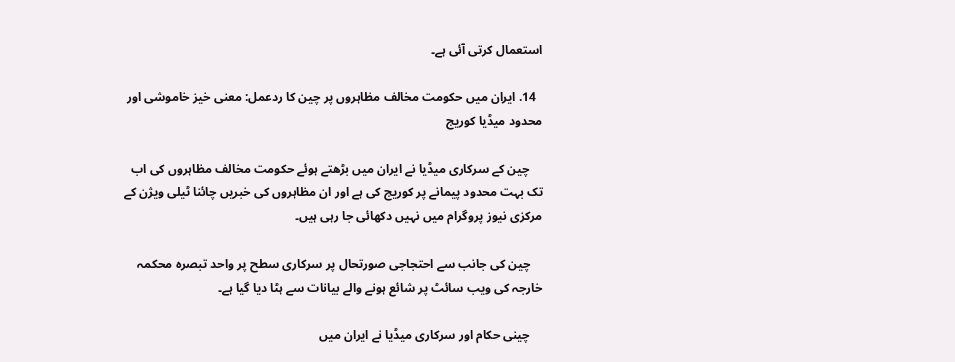استعمال کرتی آئی ہے۔

  14. ایران میں حکومت مخالف مظاہروں پر چین کا ردعمل: معنی خیز خاموشی اور محدود میڈیا کوریج

    چین کے سرکاری میڈیا نے ایران میں بڑھتے ہوئے حکومت مخالف مظاہروں کی اب تک بہت محدود پیمانے پر کوریج کی ہے اور ان مظاہروں کی خبریں چائنا ٹیلی ویژن کے مرکزی نیوز پروگرام میں نہیں دکھائی جا رہی ہیں۔

    چین کی جانب سے احتجاجی صورتحال پر سرکاری سطح پر واحد تبصرہ محکمہ خارجہ کی ویب سائٹ پر شائع ہونے والے بیانات سے ہٹا دیا گیا ہے۔

    چینی حکام اور سرکاری میڈیا نے ایران میں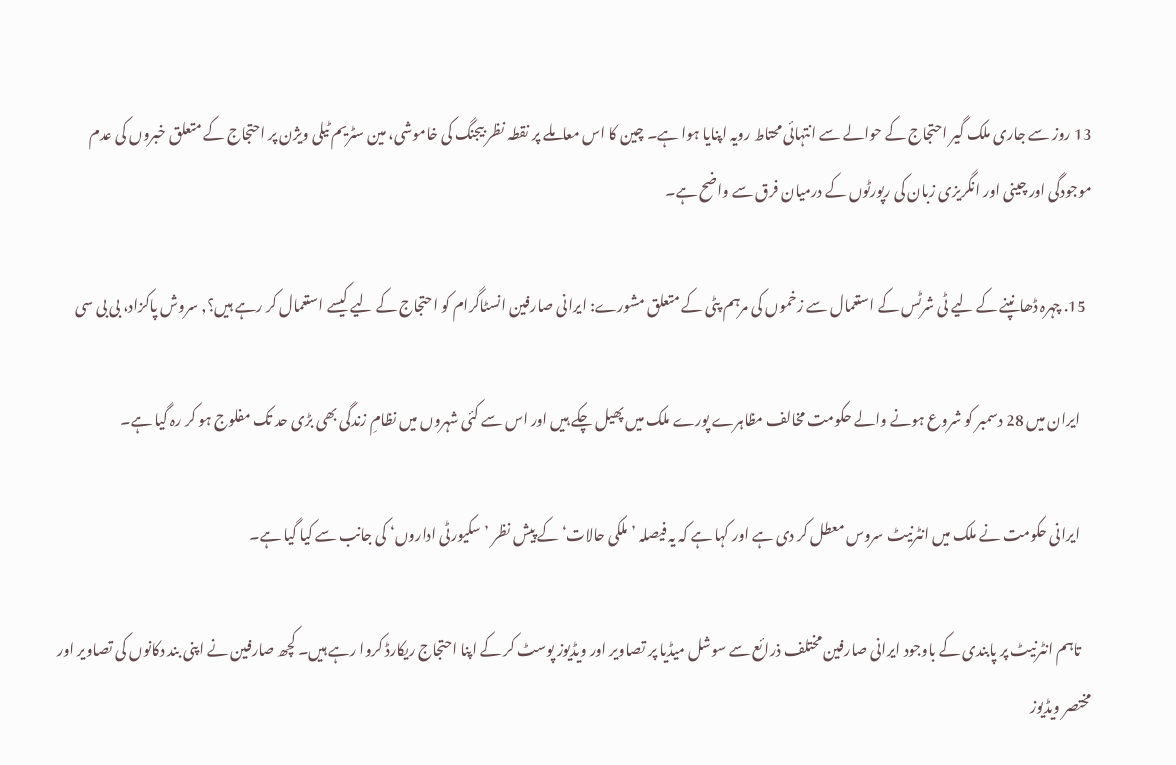13 روز سے جاری ملک گیر احتجاج کے حوالے سے انتہائی محتاط رویہ اپنایا ہوا ہے۔ چین کا اس معاملے پر نقطہ نظر بیجنگ کی خاموشی، مین سٹریم ٹیلی ویژن پر احتجاج کے متعلق خبروں کی عدم موجودگی اور چینی اور انگریزی زبان کی رپورٹوں کے درمیان فرق سے واضح ہے۔

  15. چہرہ ڈھانپنے کے لیے ٹی شرٹس کے استعمال سے زخموں کی مرہم پٹی کے متعلق مشورے: ایرانی صارفین انسٹاگرام کو احتجاج کے لیے کیسے استعمال کر رہے ہیں؟, سروش پاکزاد، بی بی سی

    ایران میں 28 دسمبر کو شروع ہونے والے حکومت مخالف مظاہرے پورے ملک میں پھیل چکے ہیں اور اس سے کئی شہروں میں نظامِ زندگی بھی بڑی حد تک مفلوج ہو کر رہ گیا ہے۔

    ایرانی حکومت نے ملک میں انٹرنیٹ سروس معطل کر دی ہے اور کہا ہے کہ یہ فیصلہ ’ملکی حالات‘ کے پیش نظر ’سکیورٹی اداروں‘ کی جانب سے کیا گیا ہے۔

    تاہم انٹرنیٹ پر پابندی کے باوجود ایرانی صارفین مختلف ذرائع سے سوشل میڈیا پر تصاویر اور ویڈیوز پوسٹ کر کے اپنا احتجاج ریکارڈ کروا رہے ہیں۔ کچھ صارفین نے اپنی بند دکانوں کی تصاویر اور مختصر ویڈیوز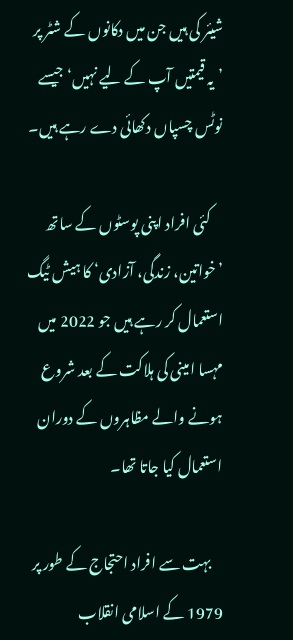شیئر کی ہیں جن میں دکانوں کے شٹر پر ’یہ قیمتیں آپ کے لیے نہیں‘ جیسے نوٹس چسپاں دکھائی دے رہے ہیں۔

    کئی افراد اپنی پوسٹوں کے ساتھ ’خواتین، زندگی، آزادی‘ کا ہیش ٹیگ استعمال کر رہے ہیں جو 2022 میں مہسا امینی کی ہلاکت کے بعد شروع ہونے والے مظاہروں کے دوران استعمال کیا جاتا تھا۔

    بہت سے افراد احتجاج کے طور پر 1979 کے اسلامی انقلاب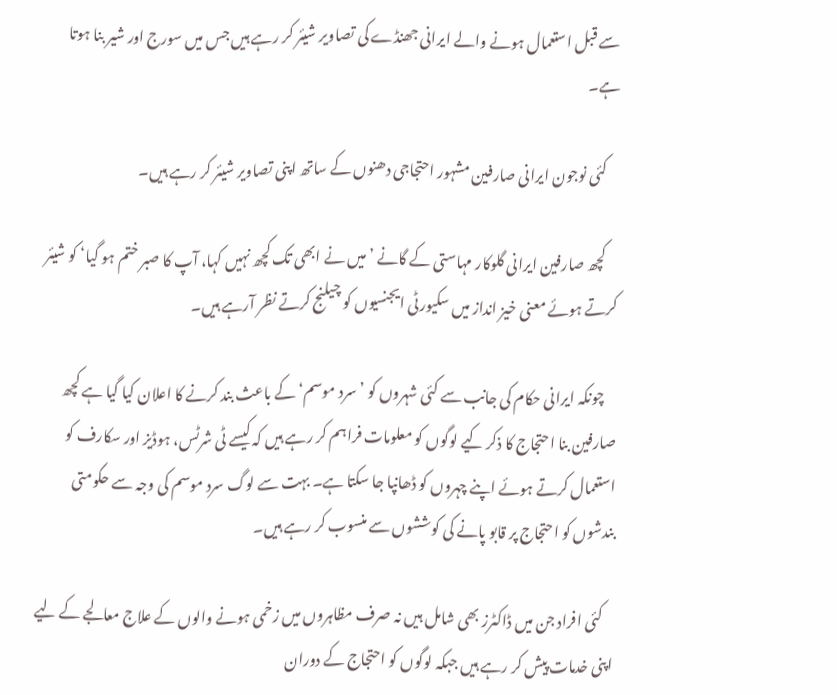سے قبل استعمال ہونے والے ایرانی جھنڈے کی تصاویر شیئر کر رہے ہیں جس میں سورج اور شیر بنا ہوتا ہے۔

    کئی نوجون ایرانی صارفین مشہور احتجاجی دھنوں کے ساتھ اپنی تصاویر شیئر کر رہے ہیں۔

    کچھ صارفین ایرانی گلوکار مہاستی کے گانے ’میں نے ابھی تک کچھ نہیں کہا، آپ کا صبر ختم ہو گیا‘ کو شیئر کرتے ہوئے معنی خیز انداز میں سکیورٹی ایجنسیوں کو چیلنج کرتے نظر آرہے ہیں۔

    چونکہ ایرانی حکام کی جانب سے کئی شہروں کو ’سرد موسم‘ کے باعث بند کرنے کا اعلان کیا گیا ہے کچھ صارفین بنا احتجاج کا ذکر کیے لوگوں کو معلومات فراہم کر رہے ہیں کہ کیسے ٹی شرٹس، ہوڈیز اور سکارف کو استعمال کرتے ہوئے اپنے چہروں کو ڈھانپا جا سکتا ہے۔ بہت سے لوگ سرد موسم کی وجہ سے حکومتی بندشوں کو احتجاج پر قابو پانے کی کوششوں سے منسوب کر رہے ہیں۔

    کئی افراد جن میں ڈاکٹرز بھی شامل ہیں نہ صرف مظاہروں میں زخمی ہونے والوں کے علاج معالجے کے لیے اپنی خدمات پیش کر رہے ہیں جبکہ لوگوں کو احتجاج کے دوران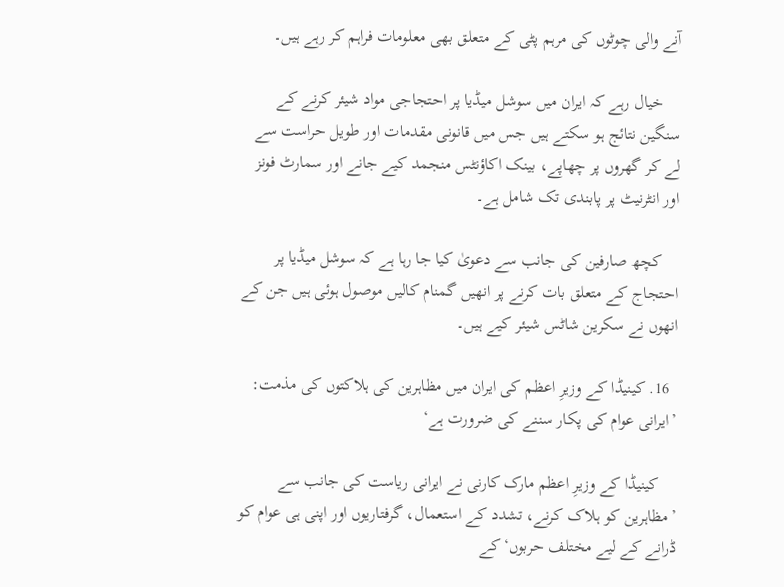آنے والی چوٹوں کی مرہم پٹی کے متعلق بھی معلومات فراہم کر رہے ہیں۔

    خیال رہے کہ ایران میں سوشل میڈیا پر احتجاجی مواد شیئر کرنے کے سنگین نتائج ہو سکتے ہیں جس میں قانونی مقدمات اور طویل حراست سے لے کر گھروں پر چھاپے، بینک اکاؤنٹس منجمد کیے جانے اور سمارٹ فونز اور انٹرنیٹ پر پابندی تک شامل ہے۔

    کچھ صارفین کی جانب سے دعویٰ کیا جا رہا ہے کہ سوشل میڈیا پر احتجاج کے متعلق بات کرنے پر انھیں گمنام کالیں موصول ہوئی ہیں جن کے انھوں نے سکرین شاٹس شیئر کیے ہیں۔

  16. کینیڈا کے وزیرِ اعظم کی ایران میں مظاہرین کی ہلاکتوں کی مذمت: ’ایرانی عوام کی پکار سننے کی ضرورت ہے‘

    کینیڈا کے وزیرِ اعظم مارک کارنی نے ایرانی ریاست کی جانب سے ’مظاہرین کو ہلاک کرنے، تشدد کے استعمال، گرفتاریوں اور اپنی ہی عوام کو ڈرانے کے لیے مختلف حربوں‘ کے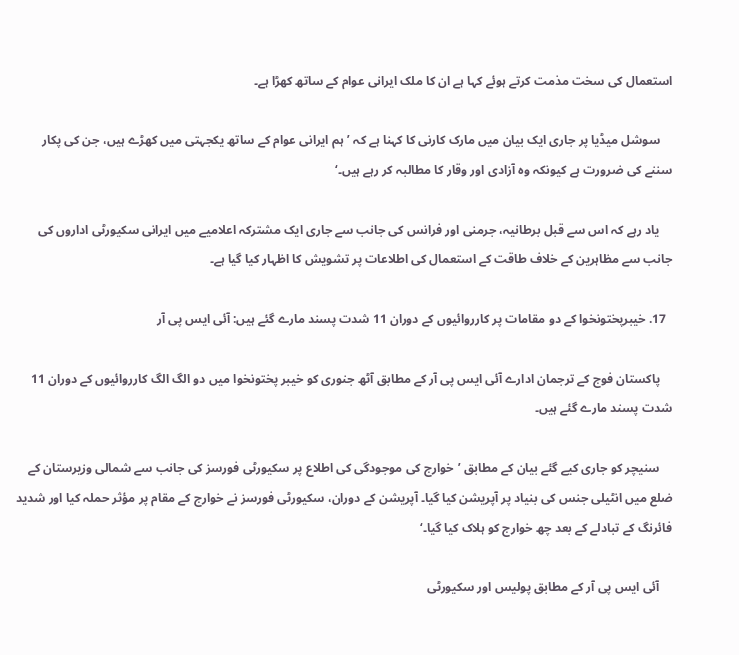استعمال کی سخت مذمت کرتے ہوئے کہا ہے ان کا ملک ایرانی عوام کے ساتھ کھڑا ہے۔

    سوشل میڈیا پر جاری ایک بیان میں مارک کارنی کا کہنا ہے کہ ’ہم ایرانی عوام کے ساتھ یکجہتی میں کھڑے ہیں، جن کی پکار سننے کی ضرورت ہے کیونکہ وہ آزادی اور وقار کا مطالبہ کر رہے ہیں۔‘

    یاد رہے کہ اس سے قبل برطانیہ، جرمنی اور فرانس کی جانب سے جاری ایک مشترکہ اعلامیے میں ایرانی سکیورٹی اداروں کی جانب سے مظاہرین کے خلاف طاقت کے استعمال کی اطلاعات پر تشویش کا اظہار کیا گیا ہے۔

  17. خیبرپختونخوا کے دو مقامات پر کارروائیوں کے دوران 11 شدت پسند مارے گئے ہیں: آئی ایس پی آر

    پاکستان فوج کے ترجمان ادارے آئی ایس پی آر کے مطابق آٹھ جنوری کو خیبر پختونخوا میں دو الگ الگ کارروائیوں کے دوران 11 شدت پسند مارے گئے ہیں۔

    سنیچر کو جاری کیے گئے بیان کے مطابق ’خوارج کی موجودگی کی اطلاع پر سکیورٹی فورسز کی جانب سے شمالی وزیرستان کے ضلع میں انٹیلی جنس کی بنیاد پر آپریشن کیا گیا۔ آپریشن کے دوران، سکیورٹی فورسز نے خوارج کے مقام پر مؤثر حملہ کیا اور شدید فائرنگ کے تبادلے کے بعد چھ خوارج کو ہلاک کیا گیا۔‘

    آئی ایس پی آر کے مطابق پولیس اور سکیورٹی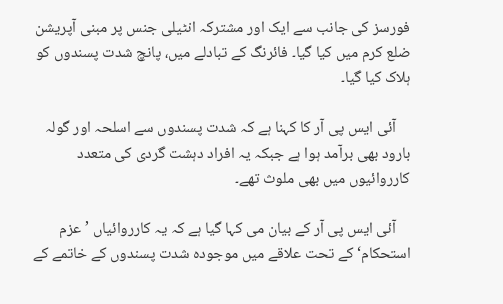فورسز کی جانب سے ایک اور مشترکہ انٹیلی جنس پر مبنی آپریشن ضلع کرم میں کیا گیا۔ فائرنگ کے تبادلے میں، پانچ شدت پسندوں کو ہلاک کیا گیا۔

    آئی ایس پی آر کا کہنا ہے کہ شدت پسندوں سے اسلحہ اور گولہ بارود بھی برآمد ہوا ہے جبکہ یہ افراد دہشت گردی کی متعدد کارروائیوں میں بھی ملوث تھے۔

    آئی ایس پی آر کے بیان می کہا گیا ہے کہ یہ کارروائیاں ’عزم استحکام‘ کے تحت علاقے میں موجودہ شدت پسندوں کے خاتمے کے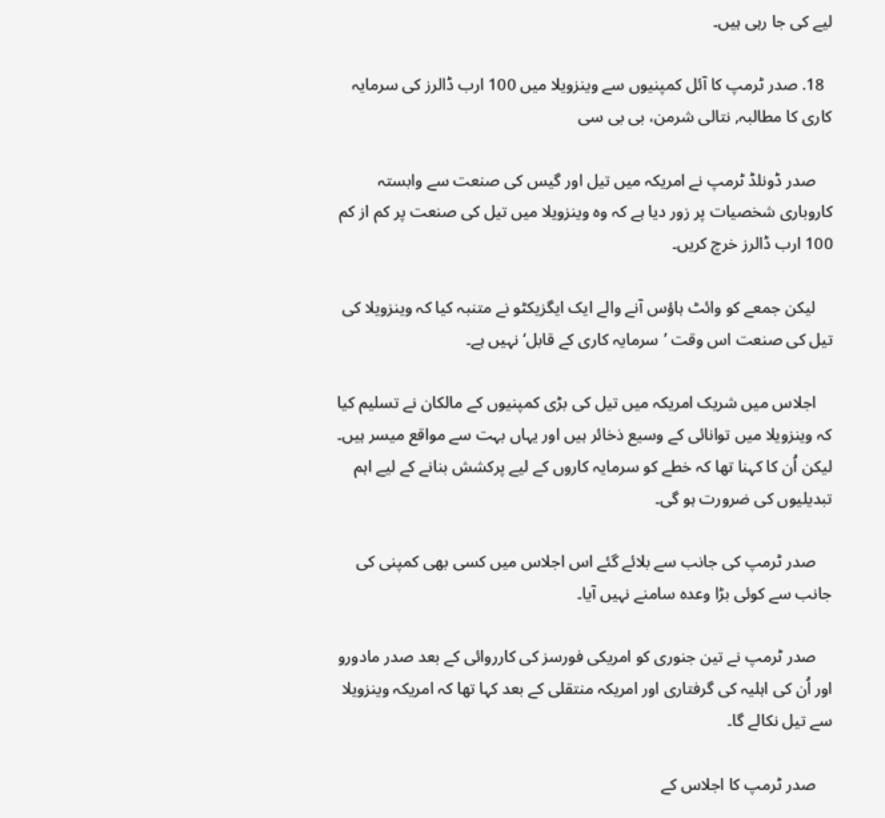لیے کی جا رہی ہیں۔

  18. صدر ٹرمپ کا آئل کمپنیوں سے وینزویلا میں 100 ارب ڈالرز کی سرمایہ کاری کا مطالبہ, نتالی شرمن، بی بی سی

    صدر ڈونلڈ ٹرمپ نے امریکہ میں تیل اور گیس کی صنعت سے وابستہ کاروباری شخصیات پر زور دیا ہے کہ وہ وینزویلا میں تیل کی صنعت پر کم از کم 100 ارب ڈالرز خرچ کریں۔

    لیکن جمعے کو وائٹ ہاؤس آنے والے ایک ایگزیکٹو نے متنبہ کیا کہ وینزویلا کی تیل کی صنعت اس وقت ’سرمایہ کاری کے قابل‘ نہیں ہے۔

    اجلاس میں شریک امریکہ میں تیل کی بڑی کمپنیوں کے مالکان نے تسلیم کیا کہ وینزویلا میں توانائی کے وسیع ذخائر ہیں اور یہاں بہت سے مواقع میسر ہیں۔ لیکن اُن کا کہنا تھا کہ خطے کو سرمایہ کاروں کے لیے پرکشش بنانے کے لیے اہم تبدیلیوں کی ضرورت ہو گی۔

    صدر ٹرمپ کی جانب سے بلائے گئے اس اجلاس میں کسی بھی کمپنی کی جانب سے کوئی بڑا وعدہ سامنے نہیں آیا۔

    صدر ٹرمپ نے تین جنوری کو امریکی فورسز کی کارروائی کے بعد صدر مادورو اور اُن کی اہلیہ کی گرفتاری اور امریکہ منتقلی کے بعد کہا تھا کہ امریکہ وینزویلا سے تیل نکالے گا۔

    صدر ٹرمپ کا اجلاس کے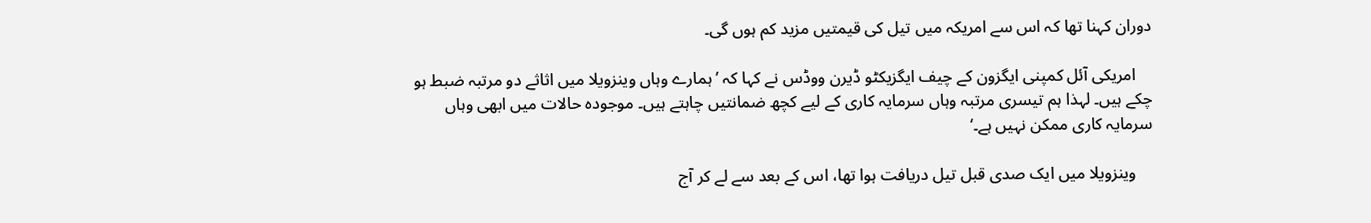دوران کہنا تھا کہ اس سے امریکہ میں تیل کی قیمتیں مزید کم ہوں گی۔

    امریکی آئل کمپنی ایگزون کے چیف ایگزیکٹو ڈیرن ووڈس نے کہا کہ ’ہمارے وہاں وینزویلا میں اثاثے دو مرتبہ ضبط ہو چکے ہیں۔ لہذا ہم تیسری مرتبہ وہاں سرمایہ کاری کے لیے کچھ ضمانتیں چاہتے ہیں۔ موجودہ حالات میں ابھی وہاں سرمایہ کاری ممکن نہیں ہے۔‘

    وینزویلا میں ایک صدی قبل تیل دریافت ہوا تھا، اس کے بعد سے لے کر آج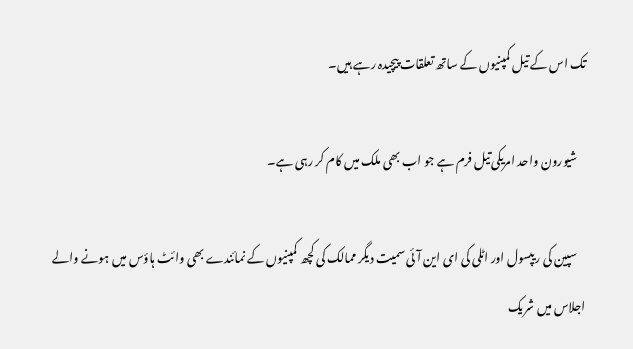تک اس کے تیل کمپنیوں کے ساتھ تعلقات پیچیدہ رہے ہیں۔

    شیورون واحد امریکی تیل فرم ہے جو اب بھی ملک میں کام کر رہی ہے۔

    سپین کی ریپسول اور اٹلی کی ای این آئی سمیت دیگر ممالک کی کچھ کمپنیوں کے نمائندے بھی وائٹ ہاؤس میں ہونے والے اجلاس میں شریک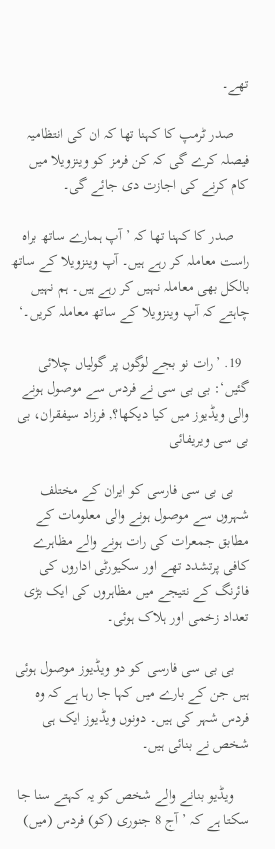تھے۔

    صدر ٹرمپ کا کہنا تھا کہ ان کی انتظامیہ فیصلہ کرے گی کہ کن فرمز کو وینزویلا میں کام کرنے کی اجازت دی جائے گی۔

    صدر کا کہنا تھا کہ ’آپ ہمارے ساتھ براہ راست معاملہ کر رہے ہیں۔ آپ وینزویلا کے ساتھ بالکل بھی معاملہ نہیں کر رہے ہیں۔ ہم نہیں چاہتے کہ آپ وینزویلا کے ساتھ معاملہ کریں۔‘

  19. ’رات نو بجے لوگوں پر گولیاں چلائی گئیں‘: بی بی سی نے فردس سے موصول ہونے والی ویڈیوز میں کیا دیکھا؟, فرزاد سیفقران، بی بی سی ویریفائی

    بی بی سی فارسی کو ایران کے مختلف شہروں سے موصول ہونے والی معلومات کے مطابق جمعرات کی رات ہونے والے مظاہرے کافی پرتشدد تھے اور سکیورٹی اداروں کی فائرنگ کے نتیجے میں مظاہروں کی ایک بڑی تعداد زخمی اور ہلاک ہوئی۔

    بی بی سی فارسی کو دو ویڈیوز موصول ہوئی ہیں جن کے بارے میں کہا جا رہا ہے کہ وہ فردس شہر کی ہیں۔ دونوں ویڈیوز ایک ہی شخص نے بنائی ہیں۔

    ویڈیو بنانے والے شخص کو یہ کہتے سنا جا سکتا ہے کہ ’آج 8 جنوری (کو) فردس (میں)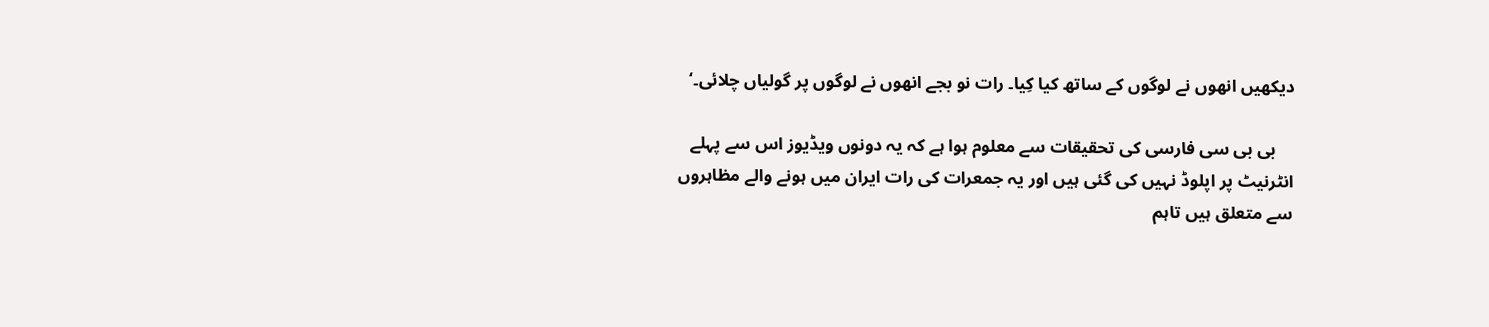دیکھیں انھوں نے لوگوں کے ساتھ کیا کِیا۔ رات نو بجے انھوں نے لوگوں پر گولیاں چلائی۔‘

    بی بی سی فارسی کی تحقیقات سے معلوم ہوا ہے کہ یہ دونوں ویڈیوز اس سے پہلے انٹرنیٹ پر اپلوڈ نہیں کی گئی ہیں اور یہ جمعرات کی رات ایران میں ہونے والے مظاہروں سے متعلق ہیں تاہم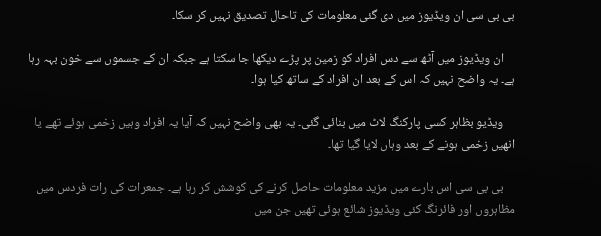بی بی سی ان ویڈیوز میں دی گئی معلومات کی تاحال تصدیق نہیں کر سکا۔

    ان ویڈیوز میں آٹھ سے دس افراد کو زمین پر پڑے دیکھا جا سکتا ہے جبکہ ان کے جسموں سے خون بہہ رہا ہے۔ یہ واضح نہیں کہ اس کے بعد ان افراد کے ساتھ کیا ہوا۔

    ویڈیو بظاہر کسی پارکنگ لاٹ میں بنائی گئی۔ یہ بھی واضح نہیں کہ آیا یہ افراد وہیں زخمی ہوئے تھے یا انھیں زخمی ہونے کے بعد وہاں لایا گیا تھا۔

    بی بی سی اس بارے میں مزید معلومات حاصل کرنے کی کوشش کر رہا ہے۔ جمعرات کی رات فردس میں مظاہروں اور فائرنگ کئی ویڈیوز شائع ہوئی تھیں جن میں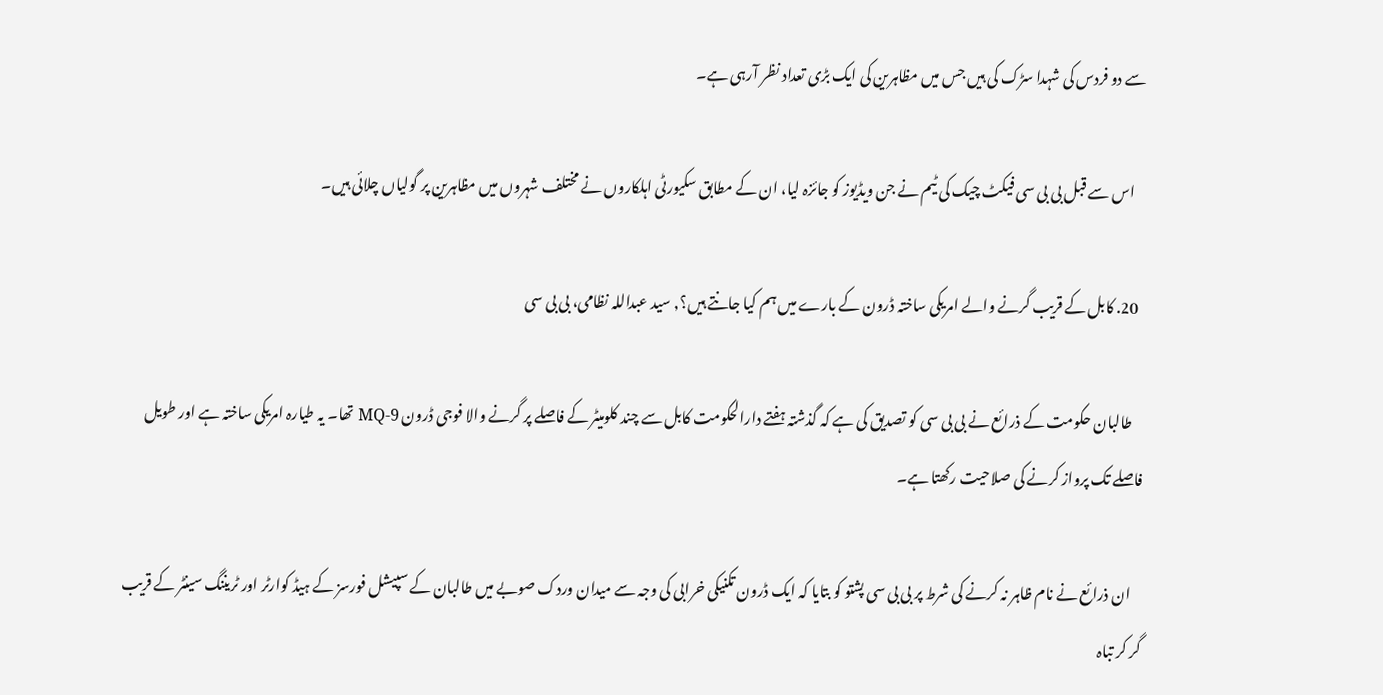سے دو فردس کی شہدا سڑک کی ہیں جس میں مظاہرین کی ایک بڑی تعداد نظر آرہی ہے۔

    اس سے قبل بی بی سی فیکٹ چیک کی ٹیم نے جن ویڈیوز کو جائزہ لیا، ان کے مطابق سکیورٹی اہلکاروں نے مختلف شہروں میں مظاہرین پر گولیاں چلائی ہیں۔

  20. کابل کے قریب گرنے والے امریکی ساختہ ڈرون کے بارے میں ہم کیا جانتے ہیں؟, سید عبداللہ نظامی، بی بی سی

    طالبان حکومت کے ذرائع نے بی بی سی کو تصدیق کی ہے کہ گذشتہ ہفتے دارالحکومت کابل سے چند کلومیٹر کے فاصلے پر گرنے والا فوجی ڈرون MQ-9 تھا۔ یہ طیارہ امریکی ساختہ ہے اور طویل فاصلے تک پرواز کرنے کی صلاحیت رکھتا ہے۔

    ان ذرائع نے نام ظاہر نہ کرنے کی شرط پر بی بی سی پشتو کو بتایا کہ ایک ڈرون تکنیکی خرابی کی وجہ سے میدان وردک صوبے میں طالبان کے سپیشل فورسز کے ہیڈ کوارٹر اور ٹریننگ سینٹر کے قریب گر کر تباہ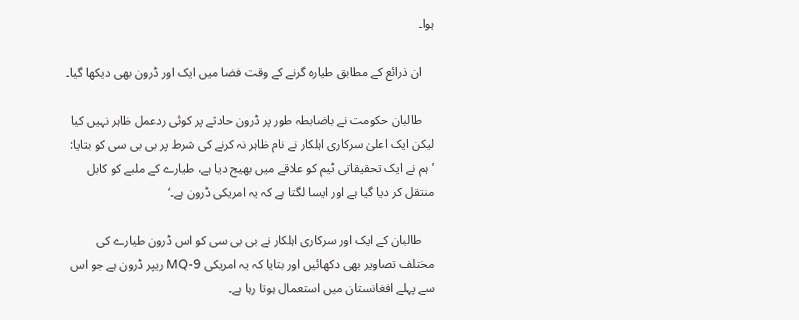ہوا۔

    ان ذرائع کے مطابق طیارہ گرنے کے وقت فضا میں ایک اور ڈرون بھی دیکھا گیا۔

    طالبان حکومت نے باضابطہ طور پر ڈرون حادثے پر کوئی ردعمل ظاہر نہیں کیا لیکن ایک اعلیٰ سرکاری اہلکار نے نام ظاہر نہ کرنے کی شرط پر بی بی سی کو بتایا: ’ہم نے ایک تحقیقاتی ٹیم کو علاقے میں بھیج دیا ہے، طیارے کے ملبے کو کابل منتقل کر دیا گیا ہے اور ایسا لگتا ہے کہ یہ امریکی ڈرون ہے۔‘

    طالبان کے ایک اور سرکاری اہلکار نے بی بی سی کو اس ڈرون طیارے کی مختلف تصاویر بھی دکھائیں اور بتایا کہ یہ امریکی MQ-9 ریپر ڈرون ہے جو اس سے پہلے افغانستان میں استعمال ہوتا رہا ہے۔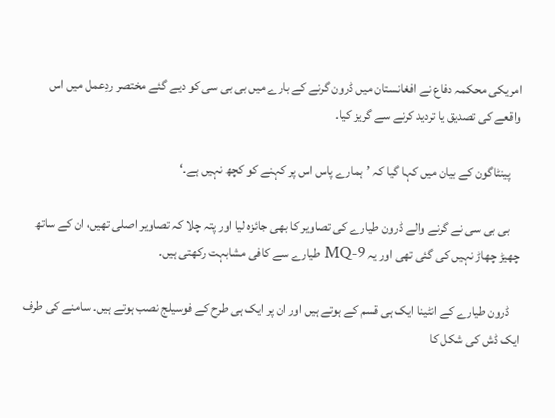امریکی محکمہ دفاع نے افغانستان میں ڈرون گرنے کے بارے میں بی بی سی کو دیے گئے مختصر ردِعمل میں اس واقعے کی تصدیق یا تردید کرنے سے گریز کیا۔

    پینٹاگون کے بیان میں کہا گیا کہ ’ہمارے پاس اس پر کہنے کو کچھ نہیں ہے۔‘

    بی بی سی نے گرنے والے ڈرون طیارے کی تصاویر کا بھی جائزہ لیا اور پتہ چلا کہ تصاویر اصلی تھیں، ان کے ساتھ چھیڑ چھاڑ نہیں کی گئی تھی اور یہ MQ-9 طیارے سے کافی مشابہت رکھتی ہیں۔

    ڈرون طیارے کے انٹینا ایک ہی قسم کے ہوتے ہیں اور ان پر ایک ہی طرح کے فوسیلج نصب ہوتے ہیں۔ سامنے کی طرف ایک ڈش کی شکل کا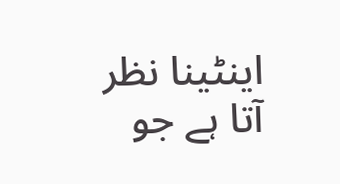اینٹینا نظر آتا ہے جو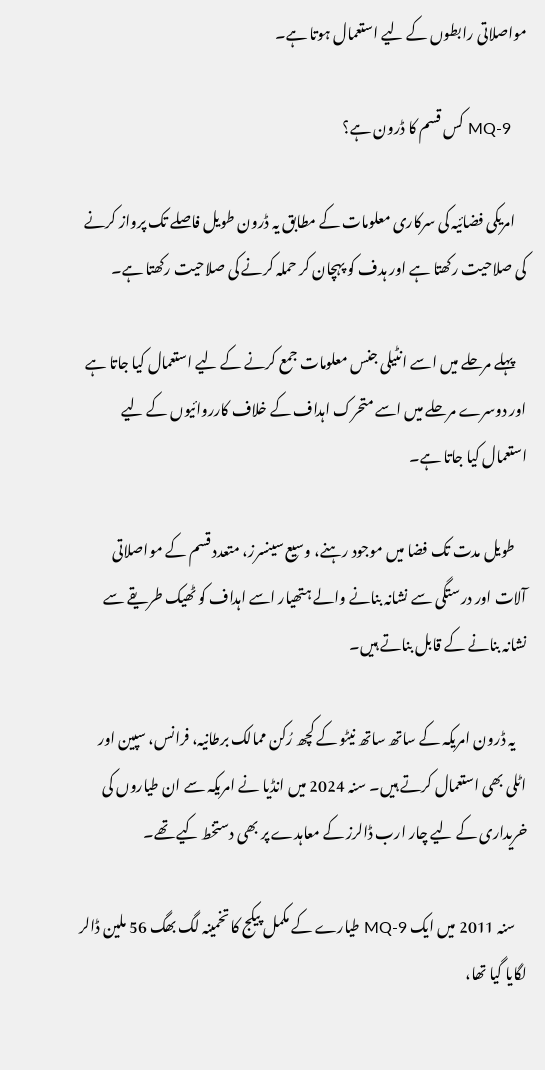مواصلاتی رابطوں کے لیے استعمال ہوتا ہے۔

    MQ-9 کس قسم کا ڈرون ہے؟

    امریکی فضائیہ کی سرکاری معلومات کے مطابق یہ ڈرون طویل فاصلے تک پرواز کرنے کی صلاحیت رکھتا ہے اور ہدف کو پہچان کر حملہ کرنے کی صلاحیت رکھتا ہے۔

    پہلے مرحلے میں اسے انٹیلی جنس معلومات جمع کرنے کے لیے استعمال کیا جاتا ہے اور دوسرے مرحلے میں اسے متحرک اہداف کے خلاف کارروائیوں کے لیے استعمال کیا جاتا ہے۔

    طویل مدت تک فضا میں موجود رہنے، وسیع سینسرز، متعدد قسم کے مواصلاتی آلات اور درستگی سے نشانہ بنانے والے ہتھیار اسے اہداف کو ٹھیک طریقے سے نشانہ بنانے کے قابل بناتے ہیں۔

    یہ ڈرون امریکہ کے ساتھ ساتھ نیٹو کے کچھ رُکن ممالک برطانیہ، فرانس، سپین اور اٹلی بھی استعمال کرتے ہیں۔ سنہ 2024 میں انڈیا نے امریکہ سے ان طیاروں کی خریداری کے لیے چار ارب ڈالرز کے معاہدے پر بھی دستخط کیے تھے۔

    سنہ 2011 میں ایک MQ-9 طیارے کے مکمل پیکج کا تخمینہ لگ بھگ 56 ملین ڈالر لگایا گیا تھا،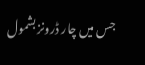جس میں چار ڈرونز بشمول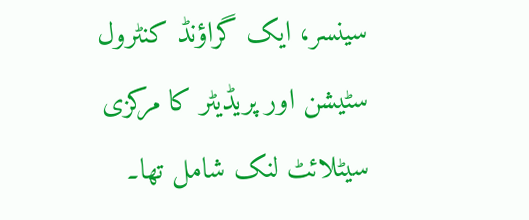سینسر، ایک گراؤنڈ کنٹرول سٹیشن اور پریڈیٹر کا مرکزی سیٹلائٹ لنک شامل تھا۔